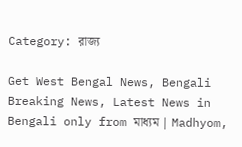Category: রাজ্য

Get West Bengal News, Bengali Breaking News, Latest News in Bengali only from মাধ্যম | Madhyom,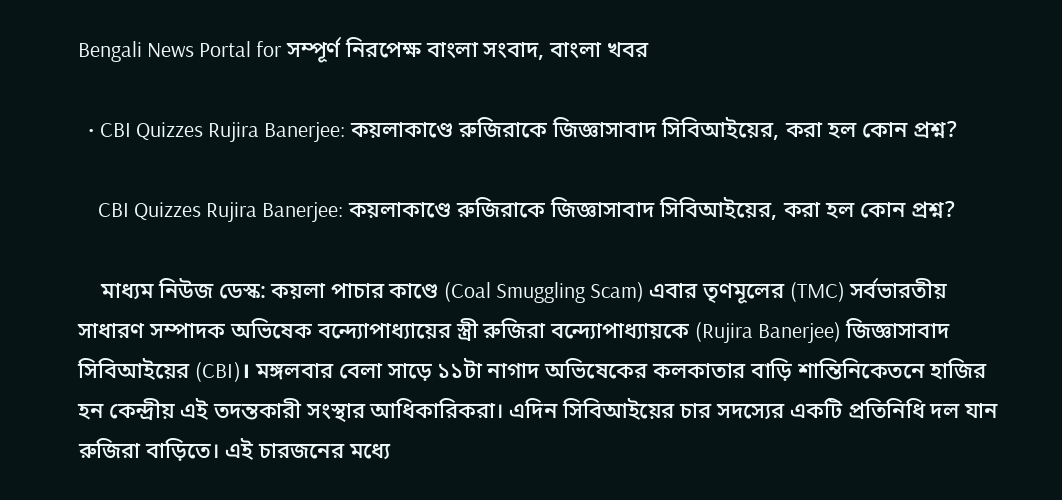Bengali News Portal for সম্পূর্ণ নিরপেক্ষ বাংলা সংবাদ, বাংলা খবর

  • CBI Quizzes Rujira Banerjee: কয়লাকাণ্ডে রুজিরাকে জিজ্ঞাসাবাদ সিবিআইয়ের, করা হল কোন প্রশ্ন?

    CBI Quizzes Rujira Banerjee: কয়লাকাণ্ডে রুজিরাকে জিজ্ঞাসাবাদ সিবিআইয়ের, করা হল কোন প্রশ্ন?

    মাধ্যম নিউজ ডেস্ক: কয়লা পাচার কাণ্ডে (Coal Smuggling Scam) এবার তৃণমূলের (TMC) সর্বভারতীয় সাধারণ সম্পাদক অভিষেক বন্দ্যোপাধ্যায়ের স্ত্রী রুজিরা বন্দ্যোপাধ্যায়কে (Rujira Banerjee) জিজ্ঞাসাবাদ সিবিআইয়ের (CBI)। মঙ্গলবার বেলা সাড়ে ১১টা নাগাদ অভিষেকের কলকাতার বাড়ি শান্তিনিকেতনে হাজির হন কেন্দ্রীয় এই তদন্তকারী সংস্থার আধিকারিকরা। এদিন সিবিআইয়ের চার সদস্যের একটি প্রতিনিধি দল যান রুজিরা বাড়িতে। এই চারজনের মধ্যে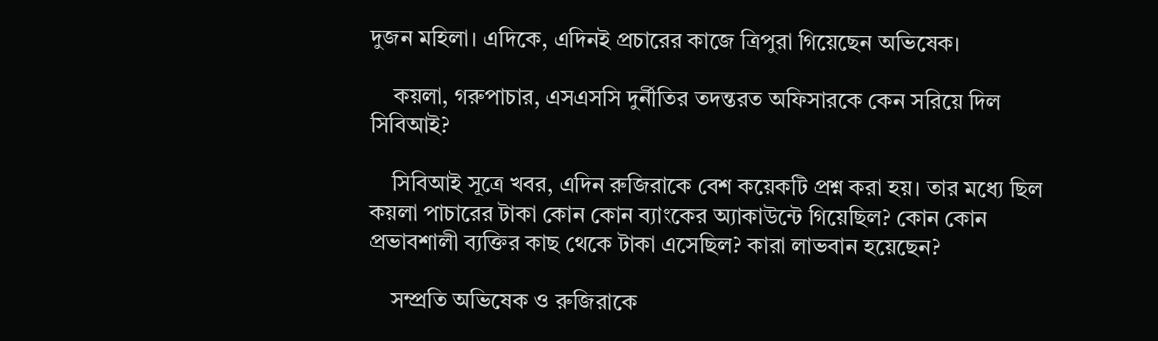দুজন মহিলা। এদিকে, এদিনই প্রচারের কাজে ত্রিপুরা গিয়েছেন অভিষেক।

    কয়লা, গরুপাচার, এসএসসি দুর্নীতির তদন্তরত অফিসারকে কেন সরিয়ে দিল সিবিআই?

    সিবিআই সূত্রে খবর, এদিন রুজিরাকে বেশ কয়েকটি প্রশ্ন করা হয়। তার মধ্যে ছিল কয়লা পাচারের টাকা কোন কোন ব্যাংকের অ্যাকাউন্টে গিয়েছিল? কোন কোন প্রভাবশালী ব্যক্তির কাছ থেকে টাকা এসেছিল? কারা লাভবান হয়েছেন?

    সম্প্রতি অভিষেক ও রুজিরাকে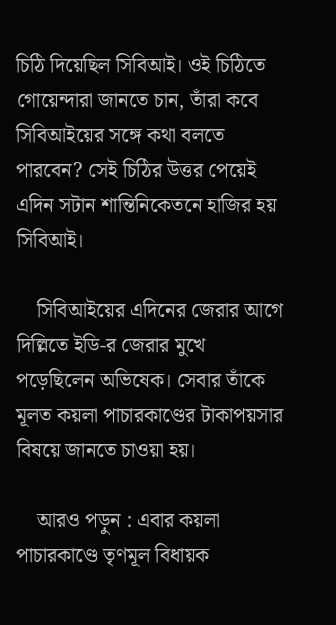চিঠি দিয়েছিল সিবিআই। ওই চিঠিতে গোয়েন্দারা জানতে চান, তাঁরা কবে সিবিআইয়ের সঙ্গে কথা বলতে পারবেন? সেই চিঠির উত্তর পেয়েই এদিন সটান শান্তিনিকেতনে হাজির হয় সিবিআই।

    সিবিআইয়ের এদিনের জেরার আগে দিল্লিতে ইডি-র জেরার মুখে পড়েছিলেন অভিষেক। সেবার তাঁকে মূলত কয়লা পাচারকাণ্ডের টাকাপয়সার বিষয়ে জানতে চাওয়া হয়।

    আরও পড়ুন : এবার কয়লা পাচারকাণ্ডে তৃণমূল বিধায়ক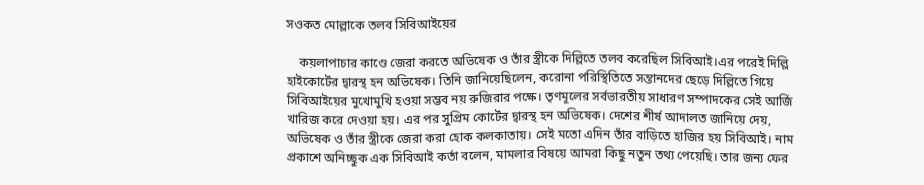সওকত মোল্লাকে তলব সিবিআইয়ের

    কয়লাপাচার কাণ্ডে জেরা করতে অভিষেক ও তাঁর স্ত্রীকে দিল্লিতে তলব করেছিল সিবিআই।এর পরেই দিল্লি হাইকোর্টের দ্বারস্থ হন অভিষেক। তিনি জানিয়েছিলেন, করোনা পরিস্থিতিতে সন্তানদের ছেড়ে দিল্লিতে গিয়ে সিবিআইয়ের মুখোমুখি হওয়া সম্ভব নয় রুজিরার পক্ষে। তৃণমূলের সর্বভারতীয় সাধারণ সম্পাদকের সেই আর্জি খারিজ করে দেওয়া হয়। এর পর সুপ্রিম কোর্টের দ্বারস্থ হন অভিষেক। দেশের শীর্ষ আদালত জানিয়ে দেয়, অভিষেক ও তাঁর স্ত্রীকে জেরা করা হোক কলকাতায়। সেই মতো এদিন তাঁর বাড়িতে হাজির হয় সিবিআই। নাম প্রকাশে অনিচ্ছুক এক সিবিআই কর্তা বলেন, মামলার বিষয়ে আমরা কিছু নতুন তথ্য পেয়েছি। তার জন্য ফের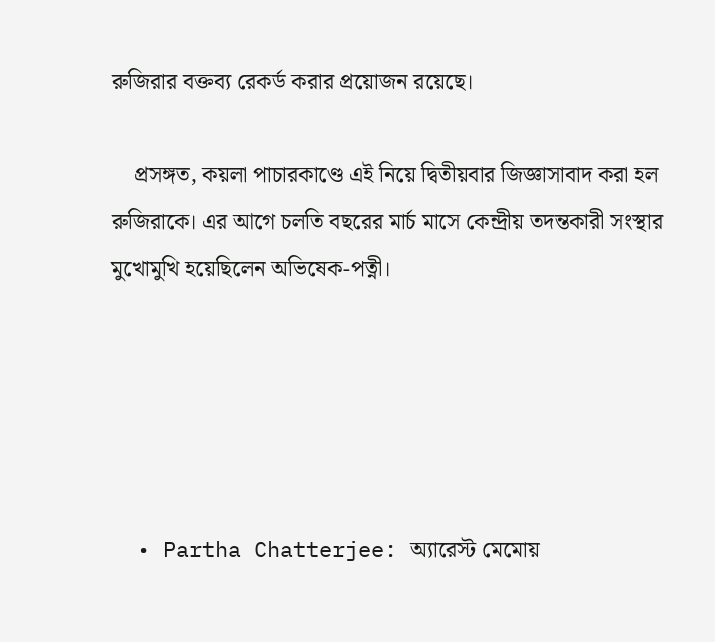রুজিরার বক্তব্য রেকর্ড করার প্রয়োজন রয়েছে।

    প্রসঙ্গত, কয়লা পাচারকাণ্ডে এই নিয়ে দ্বিতীয়বার জিজ্ঞাসাবাদ করা হল রুজিরাকে। এর আগে চলতি বছরের মার্চ মাসে কেন্দ্রীয় তদন্তকারী সংস্থার মুখোমুখি হয়েছিলেন অভিষেক-পত্নী।





  • Partha Chatterjee: অ্যারেস্ট মেমোয়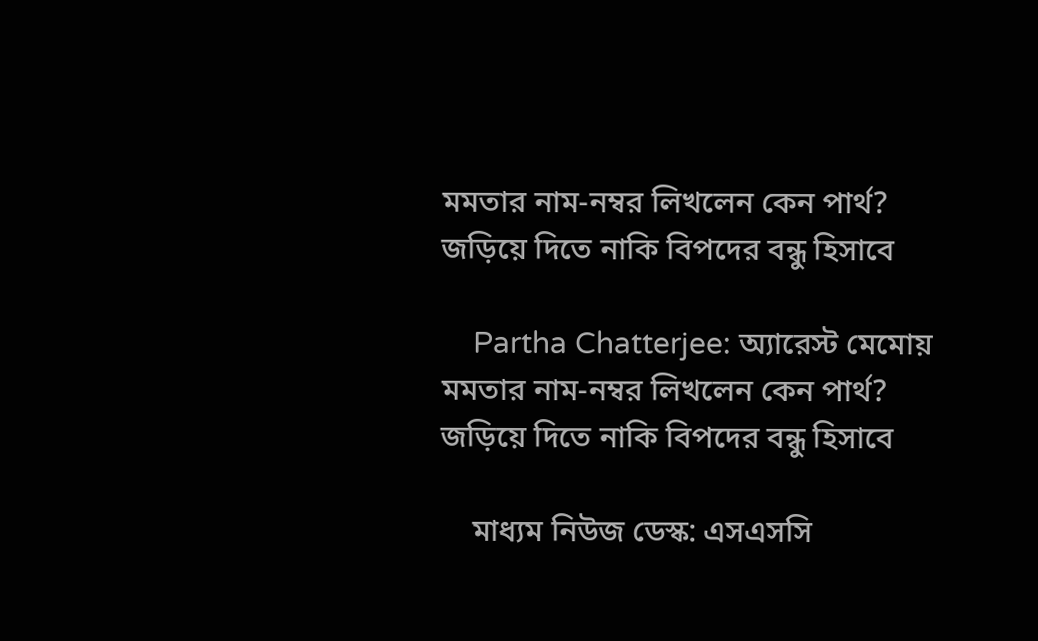মমতার নাম-নম্বর লিখলেন কেন পার্থ? জড়িয়ে দিতে নাকি বিপদের বন্ধু হিসাবে

    Partha Chatterjee: অ্যারেস্ট মেমোয় মমতার নাম-নম্বর লিখলেন কেন পার্থ? জড়িয়ে দিতে নাকি বিপদের বন্ধু হিসাবে

    মাধ্যম নিউজ ডেস্ক: এসএসসি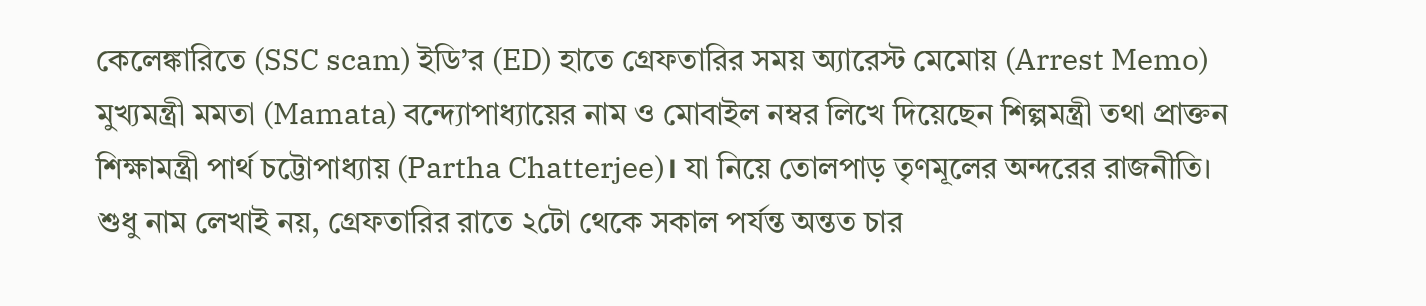কেলেঙ্কারিতে (SSC scam) ইডি’র (ED) হাতে গ্রেফতারির সময় অ্যারেস্ট মেমোয় (Arrest Memo) মুখ্যমন্ত্রী মমতা (Mamata) বন্দ্যোপাধ্যায়ের নাম ও মোবাইল নম্বর লিখে দিয়েছেন শিল্পমন্ত্রী তথা প্রাক্তন শিক্ষামন্ত্রী পার্থ চট্টোপাধ্যায় (Partha Chatterjee)। যা নিয়ে তোলপাড় তৃণমূলের অন্দরের রাজনীতি। শুধু নাম লেখাই নয়, গ্রেফতারির রাতে ২টো থেকে সকাল পর্যন্ত অন্তত চার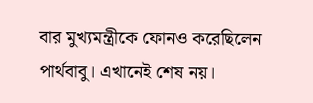বার মুখ্যমন্ত্রীকে ফোনও করেছিলেন পার্থবাবু। এখানেই শেষ নয়।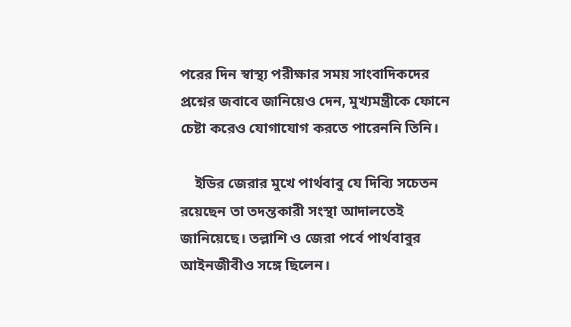পরের দিন স্বাস্থ্য পরীক্ষার সময় সাংবাদিকদের প্রশ্নের জবাবে জানিয়েও দেন, মুখ্যমন্ত্রীকে ফোনে চেষ্টা করেও যোগাযোগ করতে পারেননি তিনি।

    ইডির জেরার মুখে পার্থবাবু যে দিব্যি সচেতন রয়েছেন তা তদন্তকারী সংস্থা আদালতেই জানিয়েছে। তল্লাশি ও জেরা পর্বে পার্থবাবুর আইনজীবীও সঙ্গে ছিলেন।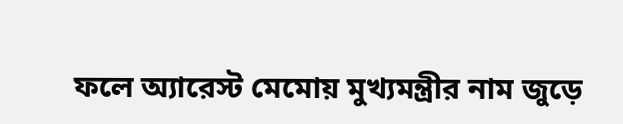ফলে অ্যারেস্ট মেমোয় মুখ্যমন্ত্রীর নাম জুড়ে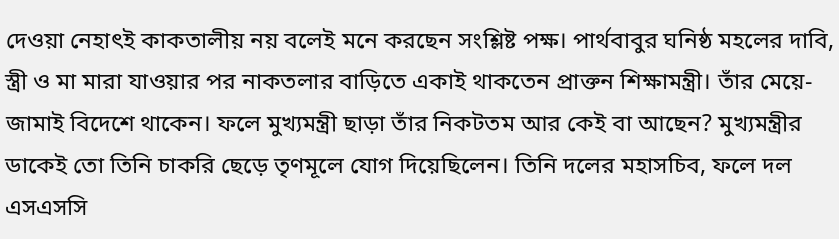দেওয়া নেহাৎই কাকতালীয় নয় বলেই মনে করছেন সংশ্লিষ্ট পক্ষ। পার্থবাবুর ঘনিষ্ঠ মহলের দাবি, স্ত্রী ও মা মারা যাওয়ার পর নাকতলার বাড়িতে একাই থাকতেন প্রাক্তন শিক্ষামন্ত্রী। তাঁর মেয়ে-জামাই বিদেশে থাকেন। ফলে মুখ্যমন্ত্রী ছাড়া তাঁর নিকটতম আর কেই বা আছেন? মুখ্যমন্ত্রীর ডাকেই তো তিনি চাকরি ছেড়ে তৃণমূলে যোগ দিয়েছিলেন। তিনি দলের মহাসচিব, ফলে দল এসএসসি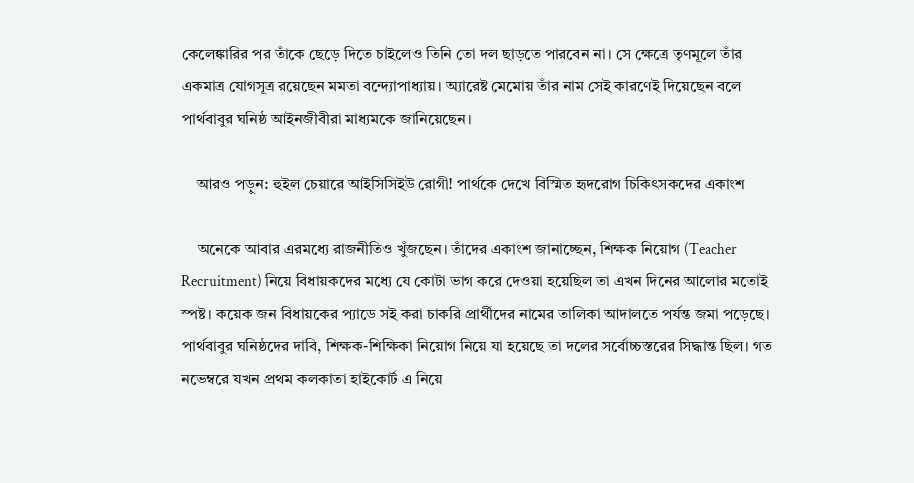কেলেঙ্কারির পর তাঁকে ছেড়ে দিতে চাইলেও তিনি তো দল ছাড়তে পারবেন না। সে ক্ষেত্রে তৃণমূলে তাঁর একমাত্র যোগসূত্র রয়েছেন মমতা বন্দ্যোপাধ্যায়। অ্যারেষ্ট মেমোয় তাঁর নাম সেই কারণেই দিয়েছেন বলে পার্থবাবুর ঘনিষ্ঠ আইনজীবীরা মাধ্যমকে জানিয়েছেন।

    আরও পড়ুন: হুইল চেয়ারে আইসিসিইউ রোগী! পার্থকে দেখে বিস্মিত হৃদরোগ চিকিৎসকদের একাংশ

    অনেকে আবার এরমধ্যে রাজনীতিও খুঁজছেন। তাঁদের একাংশ জানাচ্ছেন, শিক্ষক নিয়োগ (Teacher Recruitment) নিয়ে বিধায়কদের মধ্যে যে কোটা ভাগ করে দেওয়া হয়েছিল তা এখন দিনের আলোর মতোই স্পষ্ট। কয়েক জন বিধায়কের প্যাডে সই করা চাকরি প্রার্থীদের নামের তালিকা আদালতে পর্যন্ত জমা পড়েছে। পার্থবাবুর ঘনিষ্ঠদের দাবি, শিক্ষক-শিক্ষিকা নিয়োগ নিয়ে যা হয়েছে তা দলের সর্বোচ্চস্তরের সিদ্ধান্ত ছিল। গত নভেম্বরে যখন প্রথম কলকাতা হাইকোর্ট এ নিয়ে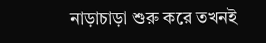নাড়াচাড়া শুরু করে তখনই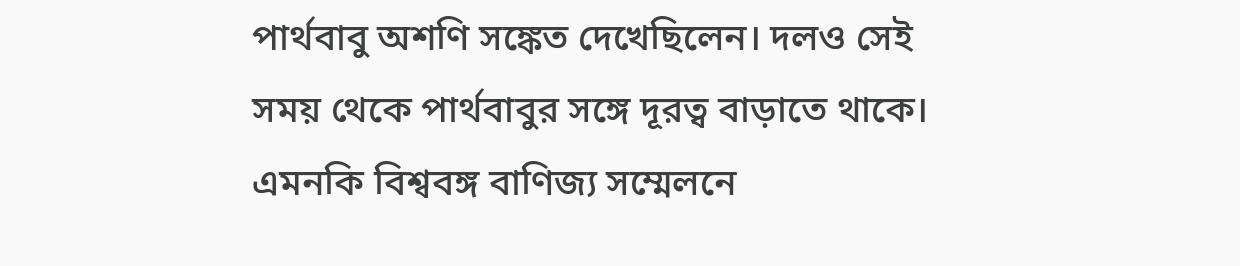পার্থবাবু অশণি সঙ্কেত দেখেছিলেন। দলও সেই সময় থেকে পার্থবাবুর সঙ্গে দূরত্ব বাড়াতে থাকে। এমনকি বিশ্ববঙ্গ বাণিজ্য সম্মেলনে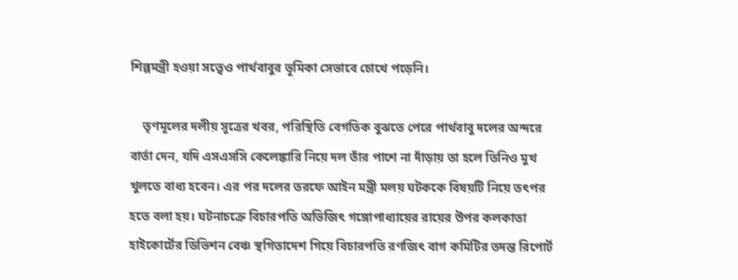শিল্পমন্ত্রী হওয়া সত্ত্বেও পার্থবাবুর ভূমিকা সেভাবে চোখে পড়েনি।

    তৃণমূলের দলীয় সূত্রের খবর, পরিস্থিতি বেগতিক বুঝতে পেরে পার্থবাবু দলের অন্দরে বার্তা দেন, যদি এসএসসি কেলেঙ্কারি নিয়ে দল তাঁর পাশে না দাঁড়ায় তা হলে তিনিও মুখ খুলতে বাধ্য হবেন। এর পর দলের তরফে আইন মন্ত্রী মলয় ঘটককে বিষয়টি নিয়ে তৎপর হতে বলা হয়। ঘটনাচক্রে বিচারপতি অভিজিৎ গঙ্গোপাধ্যায়ের রায়ের উপর কলকাতা হাইকোর্টের ডিভিশন বেঞ্চ স্থগিতাদেশ গিয়ে বিচারপতি রণজিৎ বাগ কমিটির তদন্ত রিপোর্ট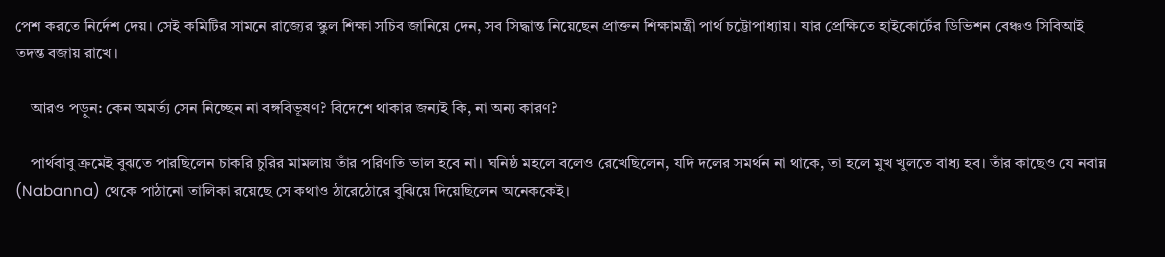পেশ করতে নির্দেশ দেয়। সেই কমিটির সামনে রাজ্যের স্কুল শিক্ষা সচিব জানিয়ে দেন, সব সিদ্ধান্ত নিয়েছেন প্রাক্তন শিক্ষামন্ত্রী পার্থ চট্টোপাধ্যায়। যার প্রেক্ষিতে হাইকোর্টের ডিভিশন বেঞ্চও সিবিআই তদন্ত বজায় রাখে।

    আরও পড়ুন: কেন অমর্ত্য সেন নিচ্ছেন না বঙ্গবিভূষণ? বিদেশে থাকার জন্যই কি, না অন্য কারণ?

    পার্থবাবু ক্রমেই বুঝতে পারছিলেন চাকরি চুরির মামলায় তাঁর পরিণতি ভাল হবে না। ঘনিষ্ঠ মহলে বলেও রেখেছিলেন, যদি দলের সমর্থন না থাকে, তা হলে মুখ খুলতে বাধ্য হব। তাঁর কাছেও যে নবান্ন (Nabanna) থেকে পাঠানো তালিকা রয়েছে সে কথাও ঠারেঠোরে বুঝিয়ে দিয়েছিলেন অনেককেই।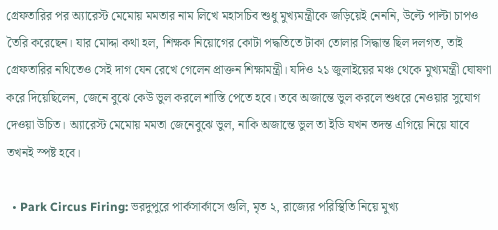গ্রেফতারির পর অ্যারেস্ট মেমোয় মমতার নাম লিখে মহাসচিব শুধু মুখ্যমন্ত্রীকে জড়িয়েই নেননি, উল্টে পাল্টা চাপও তৈরি করেছেন। যার মোদ্দা কথা হল, শিক্ষক নিয়োগের কোটা পদ্ধতিতে টাকা তোলার সিদ্ধান্ত ছিল দলগত, তাই গ্রেফতারির নথিতেও সেই দাগ যেন রেখে গেলেন প্রাক্তন শিক্ষামন্ত্রী। যদিও ২১ জুলাইয়ের মঞ্চ থেকে মুখ্যমন্ত্রী ঘোষণা করে দিয়েছিলেন, জেনে বুঝে কেউ ভুল করলে শাস্তি পেতে হবে। তবে অজান্তে ভুল করলে শুধরে নেওয়ার সুযোগ দেওয়া উচিত। অ্যারেস্ট মেমোয় মমতা জেনেবুঝে ভুল, নাকি অজান্তে ভুল তা ইডি যখন তদন্ত এগিয়ে নিয়ে যাবে তখনই স্পষ্ট হবে।

  • Park Circus Firing: ভরদুপুরে পার্কসার্কাসে গুলি, মৃত ২, রাজ্যের পরিস্থিতি নিয়ে মুখ্য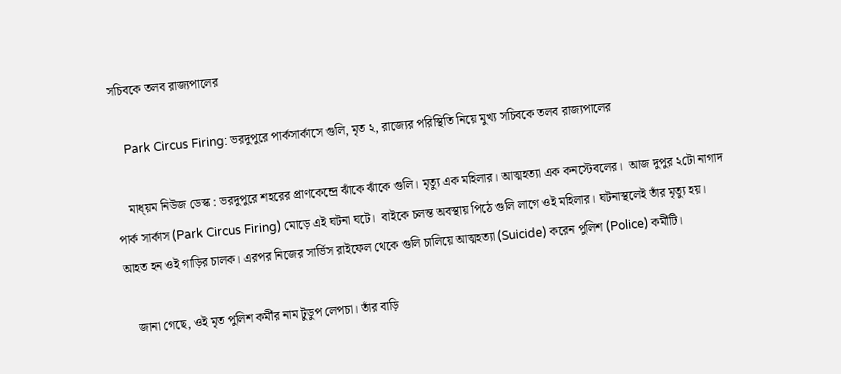সচিবকে তলব রাজ্যপালের

    Park Circus Firing: ভরদুপুরে পার্কসার্কাসে গুলি, মৃত ২, রাজ্যের পরিস্থিতি নিয়ে মুখ্য সচিবকে তলব রাজ্যপালের

    মাধ্য়ম নিউজ ডেস্ক : ভরদুপুরে শহরের প্রাণকেন্দ্রে ঝাঁকে ঝাঁকে গুলি। মৃত্যু এক মহিলার। আত্মহত্যা এক কনস্টেবলের।  আজ দুপুর ২টো নাগাদ পার্ক সার্কাস (Park Circus Firing) মোড়ে এই ঘটনা ঘটে।  বাইকে চলন্ত অবস্থায় পিঠে গুলি লাগে ওই মহিলার। ঘটনাস্থলেই তাঁর মৃত্যু হয়। আহত হন ওই গাড়ির চালক। এরপর নিজের সার্ভিস রাইফেল থেকে গুলি চালিয়ে আত্মহত্যা (Suicide) করেন পুলিশ (Police) কর্মীটি।

    জানা গেছে, ওই মৃত পুলিশ কর্মীর নাম টুডুপ লেপচা। তাঁর বাড়ি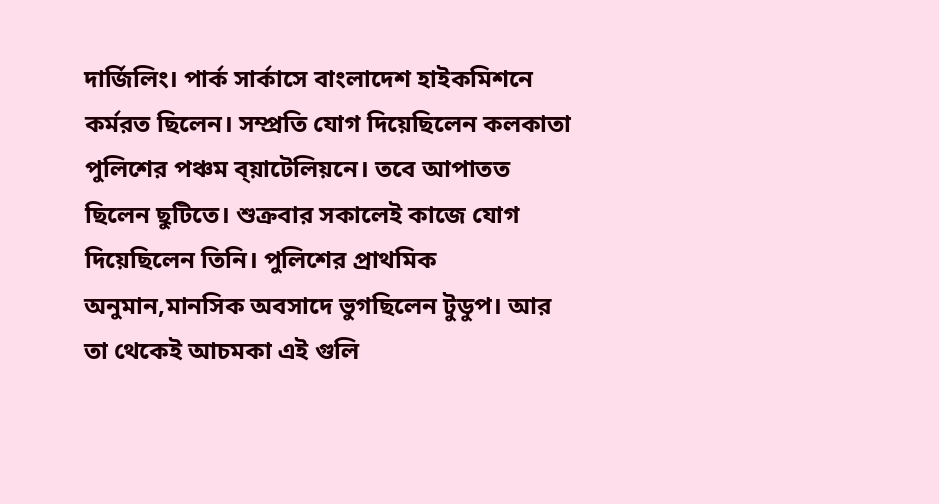দার্জিলিং। পার্ক সার্কাসে বাংলাদেশ হাইকমিশনে কর্মরত ছিলেন। সম্প্রতি যোগ দিয়েছিলেন কলকাতা পুলিশের পঞ্চম ব্য়াটেলিয়নে। তবে আপাতত ছিলেন ছুটিতে। শুক্রবার সকালেই কাজে যোগ দিয়েছিলেন তিনি। পুলিশের প্রাথমিক অনুমান,মানসিক অবসাদে ভুগছিলেন টুডুপ। আর তা থেকেই আচমকা এই গুলি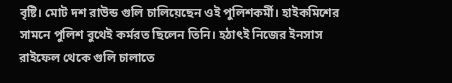বৃষ্টি। মোট দশ রাউন্ড গুলি চালিয়েছেন ওই পুলিশকর্মী। হাইকমিশের সামনে পুলিশ বুথেই কর্মরত ছিলেন তিনি। হঠাৎই নিজের ইনসাস রাইফেল থেকে গুলি চালাতে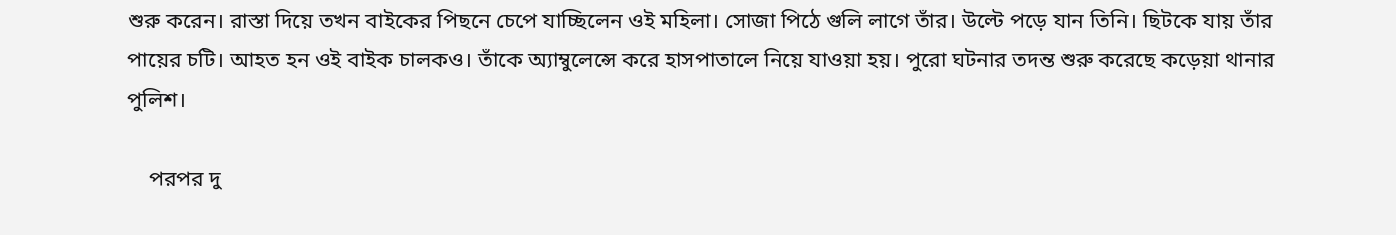শুরু করেন। রাস্তা দিয়ে তখন বাইকের পিছনে চেপে যাচ্ছিলেন ওই মহিলা। সোজা পিঠে গুলি লাগে তাঁর। উল্টে পড়ে যান তিনি। ছিটকে যায় তাঁর পায়ের চটি। আহত হন ওই বাইক চালকও। তাঁকে অ্যাম্বুলেন্সে করে হাসপাতালে নিয়ে যাওয়া হয়। পুরো ঘটনার তদন্ত শুরু করেছে কড়েয়া থানার পুলিশ।

    পরপর দু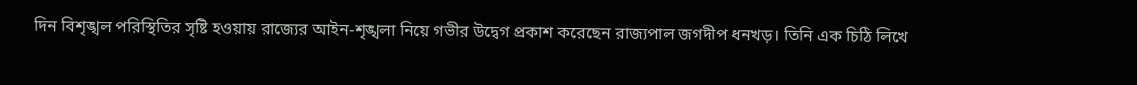দিন বিশৃঙ্খল পরিস্থিতির সৃষ্টি হওয়ায় রাজ্যের আইন-শৃঙ্খলা নিয়ে গভীর উদ্বেগ প্রকাশ করেছেন রাজ্যপাল জগদীপ ধনখড়। তিনি এক চিঠি লিখে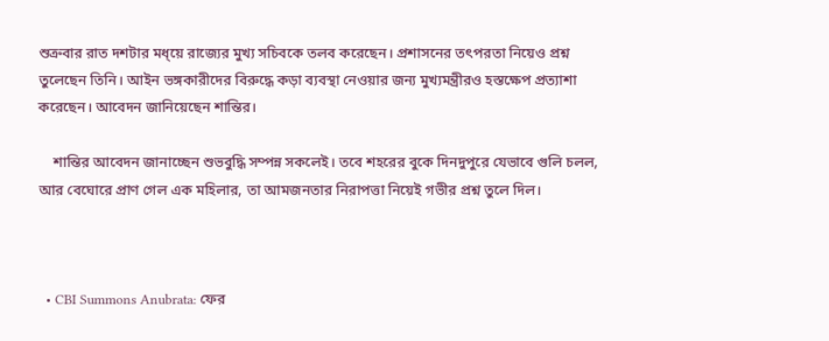শুক্রবার রাত দশটার মধ্য়ে রাজ্যের মুখ্য সচিবকে তলব করেছেন। প্রশাসনের তৎপরতা নিয়েও প্রশ্ন তুলেছেন তিনি। আইন ভঙ্গকারীদের বিরুদ্ধে কড়া ব্যবস্থা নেওয়ার জন্য মুখ্যমন্ত্রীরও হস্তক্ষেপ প্রত্যাশা করেছেন। আবেদন জানিয়েছেন শান্তির।

    শান্তির আবেদন জানাচ্ছেন শুভবুদ্ধি সম্পন্ন সকলেই। তবে শহরের বুকে দিনদুপুরে যেভাবে গুলি চলল, আর বেঘোরে প্রাণ গেল এক মহিলার, তা আমজনতার নিরাপত্তা নিয়েই গভীর প্রশ্ন তুলে দিল।



  • CBI Summons Anubrata: ফের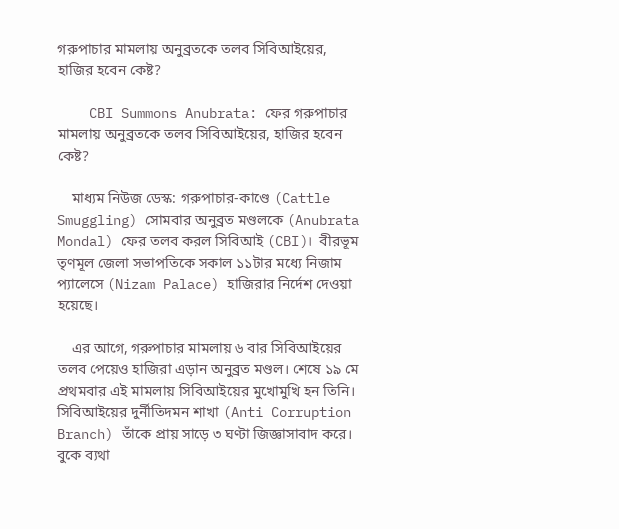গরুপাচার মামলায় অনুব্রতকে তলব সিবিআইয়ের, হাজির হবেন কেষ্ট?

    CBI Summons Anubrata: ফের গরুপাচার মামলায় অনুব্রতকে তলব সিবিআইয়ের, হাজির হবেন কেষ্ট?

    মাধ্যম নিউজ ডেস্ক: গরুপাচার-কাণ্ডে (Cattle Smuggling) সোমবার অনুব্রত মণ্ডলকে (Anubrata Mondal) ফের তলব করল সিবিআই (CBI)।  বীরভূম তৃণমূল জেলা সভাপতিকে সকাল ১১টার মধ্যে নিজাম প্যালেসে (Nizam Palace) হাজিরার নির্দেশ দেওয়া হয়েছে।

    এর আগে, গরুপাচার মামলায় ৬ বার সিবিআইয়ের তলব পেয়েও হাজিরা এড়ান অনুব্রত মণ্ডল। শেষে ১৯ মে প্রথমবার এই মামলায় সিবিআইয়ের মুখোমুখি হন তিনি। সিবিআইয়ের দুর্নীতিদমন শাখা (Anti Corruption Branch) তাঁকে প্রায় সাড়ে ৩ ঘণ্টা জিজ্ঞাসাবাদ করে। বুকে ব্যথা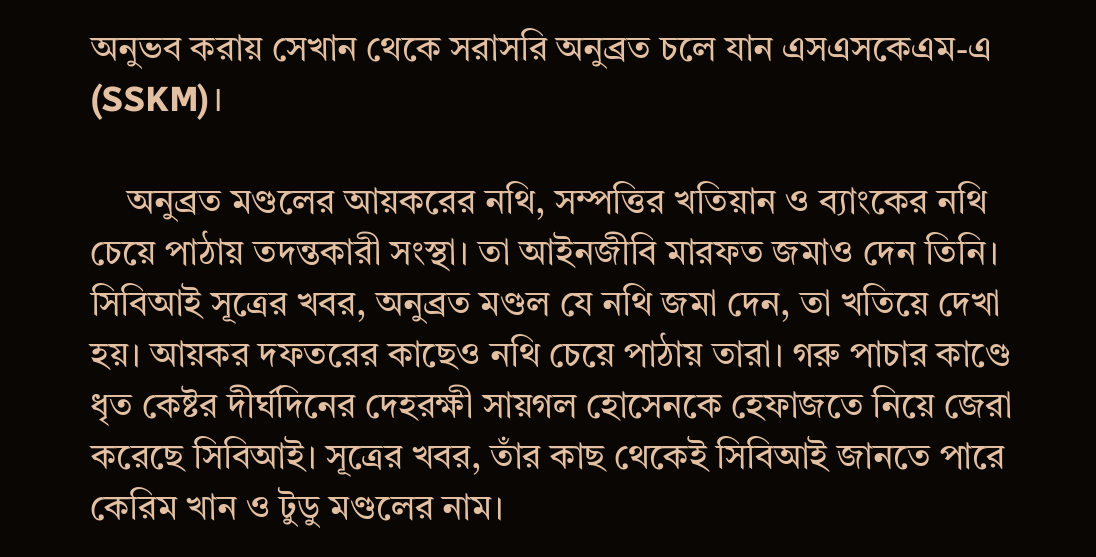অনুভব করায় সেখান থেকে সরাসরি অনুব্রত চলে যান এসএসকেএম-এ (SSKM)।

    অনুব্রত মণ্ডলের আয়করের নথি, সম্পত্তির খতিয়ান ও ব্যাংকের নথি চেয়ে পাঠায় তদন্তকারী সংস্থা। তা আইনজীবি মারফত জমাও দেন তিনি। সিবিআই সূত্রের খবর, অনুব্রত মণ্ডল যে নথি জমা দেন, তা খতিয়ে দেখা হয়। আয়কর দফতরের কাছেও নথি চেয়ে পাঠায় তারা। গরু পাচার কাণ্ডে ধৃত কেষ্টর দীর্ঘদিনের দেহরক্ষী সায়গল হোসেনকে হেফাজতে নিয়ে জেরা করেছে সিবিআই। সূত্রের খবর, তাঁর কাছ থেকেই সিবিআই জানতে পারে কেরিম খান ও টুডু মণ্ডলের নাম।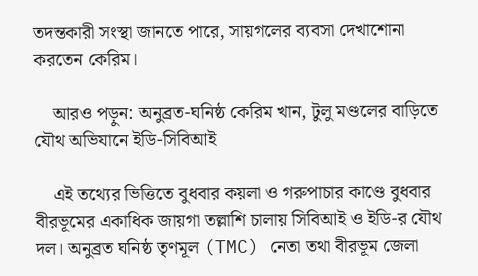তদন্তকারী সংস্থা জানতে পারে, সায়গলের ব্যবসা দেখাশোনা করতেন কেরিম।

    আরও পড়ুন: অনুব্রত-ঘনিষ্ঠ কেরিম খান, টুলু মণ্ডলের বাড়িতে যৌথ অভিযানে ইডি-সিবিআই

    এই তথ্যের ভিত্তিতে বুধবার কয়লা ও গরুপাচার কাণ্ডে বুধবার বীরভূমের একাধিক জায়গা তল্লাশি চালায় সিবিআই ও ইডি-র যৌথ দল। অনুব্রত ঘনিষ্ঠ তৃণমূল (TMC) নেতা তথা বীরভূম জেলা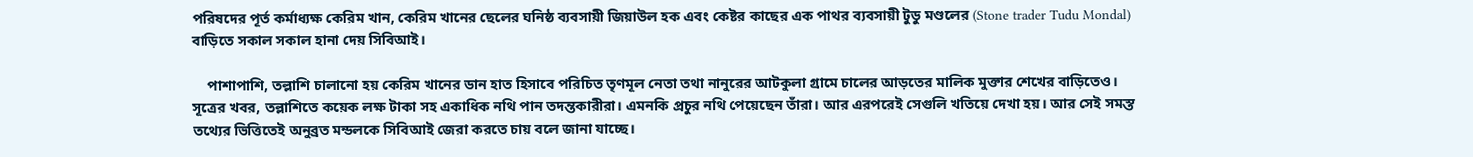পরিষদের পূর্ত কর্মাধ্যক্ষ কেরিম খান, কেরিম খানের ছেলের ঘনিষ্ঠ ব্যবসায়ী জিয়াউল হক এবং কেষ্টর কাছের এক পাথর ব্যবসায়ী টুডু মণ্ডলের (Stone trader Tudu Mondal) বাড়িতে সকাল সকাল হানা দেয় সিবিআই।

    পাশাপাশি, তল্লাশি চালানো হয় কেরিম খানের ডান হাত হিসাবে পরিচিত তৃণমূল নেতা তথা নানুরের আটকুলা গ্রামে চালের আড়তের মালিক মুক্তার শেখের বাড়িতেও। সূত্রের খবর, তল্লাশিতে কয়েক লক্ষ টাকা সহ একাধিক নথি পান তদন্তকারীরা। এমনকি প্রচুর নথি পেয়েছেন তাঁরা। আর এরপরেই সেগুলি খতিয়ে দেখা হয়। আর সেই সমস্ত তথ্যের ভিত্তিতেই অনুব্রত মন্ডলকে সিবিআই জেরা করতে চায় বলে জানা যাচ্ছে।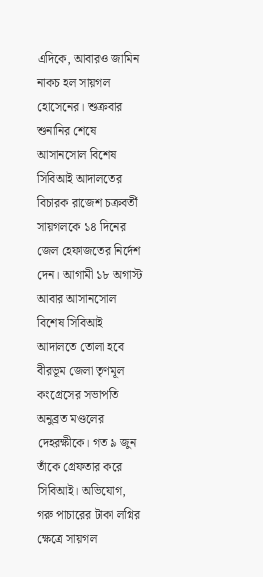এদিকে, আবারও জামিন নাকচ হল সায়গল হোসেনের। শুক্রবার শুনানির শেষে আসানসোল বিশেষ সিবিআই আদালতের বিচারক রাজেশ চক্রবর্তী সায়গলকে ১৪ দিনের জেল হেফাজতের নির্দেশ দেন। আগামী ১৮ অগাস্ট আবার আসানসোল বিশেষ সিবিআই আদালতে তোলা হবে বীরভূম জেলা তৃণমূল কংগ্রেসের সভাপতি অনুব্রত মণ্ডলের দেহরক্ষীকে। গত ৯ জুন তাঁকে গ্রেফতার করে সিবিআই। অভিযোগ, গরু পাচারের টাকা লগ্নির ক্ষেত্রে সায়গল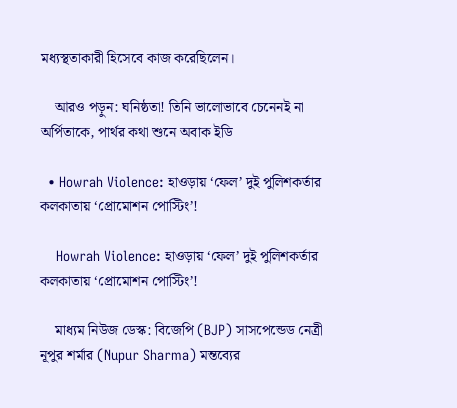মধ্যস্থতাকারী হিসেবে কাজ করেছিলেন।

    আরও পড়ুন: ঘনিষ্ঠতা! তিনি ভালোভাবে চেনেনই না অর্পিতাকে, পার্থর কথা শুনে অবাক ইডি

  • Howrah Violence: হাওড়ায় ‘ফেল’ দুই পুলিশকর্তার কলকাতায় ‘প্রোমোশন পোস্টিং’!

    Howrah Violence: হাওড়ায় ‘ফেল’ দুই পুলিশকর্তার কলকাতায় ‘প্রোমোশন পোস্টিং’!

    মাধ্যম নিউজ ডেস্ক: বিজেপি (BJP) সাসপেন্ডেড নেত্রী নূপুর শর্মার (Nupur Sharma) মন্তব্যের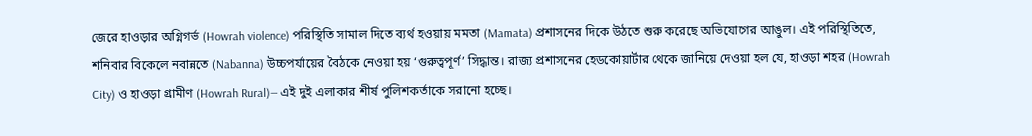জেরে হাওড়ার অগ্নিগর্ভ (Howrah violence) পরিস্থিতি সামাল দিতে ব্যর্থ হওয়ায় মমতা (Mamata) প্রশাসনের দিকে উঠতে শুরু করেছে অভিযোগের আঙুল। এই পরিস্থিতিতে, শনিবার বিকেলে নবান্নতে (Nabanna) উচ্চপর্যায়ের বৈঠকে নেওয়া হয় ‘গুরুত্বপূর্ণ’ সিদ্ধান্ত। রাজ্য প্রশাসনের হেডকোয়ার্টার থেকে জানিয়ে দেওয়া হল যে, হাওড়া শহর (Howrah City) ও হাওড়া গ্রামীণ (Howrah Rural)— এই দুই এলাকার শীর্ষ পুলিশকর্তাকে সরানো হচ্ছে।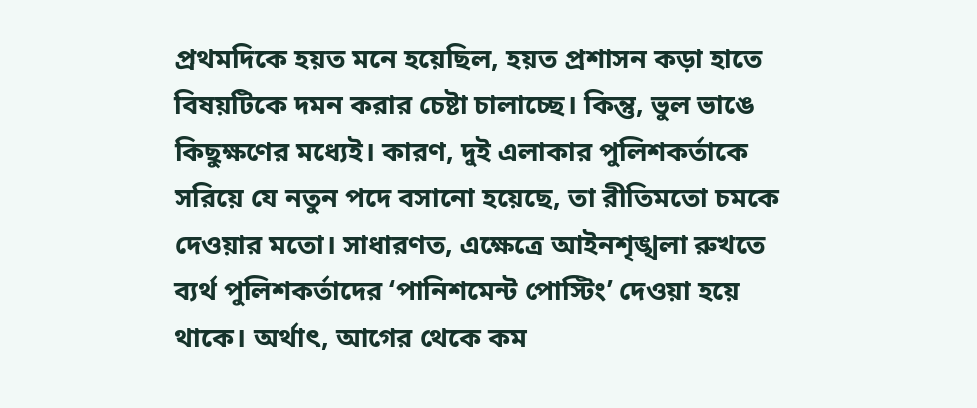প্রথমদিকে হয়ত মনে হয়েছিল, হয়ত প্রশাসন কড়া হাতে বিষয়টিকে দমন করার চেষ্টা চালাচ্ছে। কিন্তু, ভুল ভাঙে কিছুক্ষণের মধ্যেই। কারণ, দুই এলাকার পুলিশকর্তাকে সরিয়ে যে নতুন পদে বসানো হয়েছে, তা রীতিমতো চমকে দেওয়ার মতো। সাধারণত, এক্ষেত্রে আইনশৃঙ্খলা রুখতে ব্যর্থ পুলিশকর্তাদের ‘পানিশমেন্ট পোস্টিং’ দেওয়া হয়ে থাকে। অর্থাৎ, আগের থেকে কম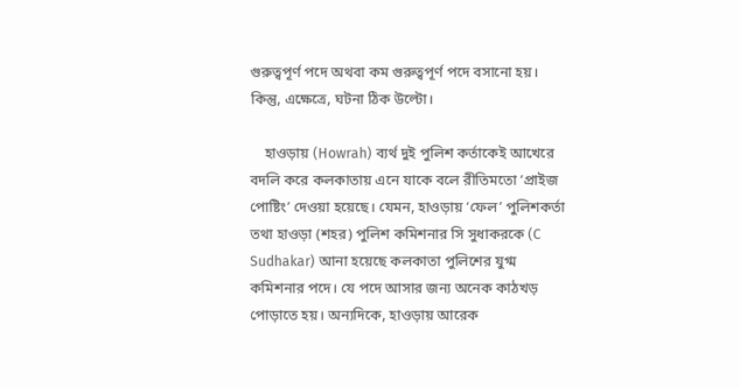গুরুত্বপূর্ণ পদে অথবা কম গুরুত্বপূর্ণ পদে বসানো হয়। কিন্তু, এক্ষেত্রে, ঘটনা ঠিক উল্টো।

    হাওড়ায় (Howrah) ব্যর্থ দুই পুলিশ কর্তাকেই আখেরে বদলি করে কলকাতায় এনে যাকে বলে রীতিমতো ‘প্রাইজ পোষ্টিং’ দেওয়া হয়েছে। যেমন, হাওড়ায় ‘ফেল’ পুলিশকর্তা তথা হাওড়া (শহর) পুলিশ কমিশনার সি সুধাকরকে (C Sudhakar) আনা হয়েছে কলকাতা পুলিশের যুগ্ম কমিশনার পদে। যে পদে আসার জন্য অনেক কাঠখড় পোড়াতে হয়। অন্যদিকে, হাওড়ায় আরেক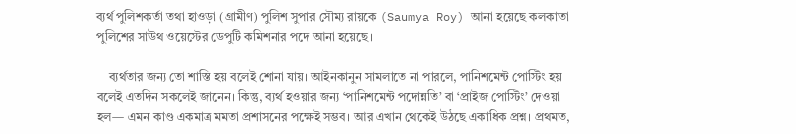ব্যর্থ পুলিশকর্তা তথা হাওড়া (গ্রামীণ) পুলিশ সুপার সৌম্য রায়কে (Saumya Roy) আনা হয়েছে কলকাতা পুলিশের সাউথ ওয়েস্টের ডেপুটি কমিশনার পদে আনা হয়েছে।

    ব্যর্থতার জন্য তো শাস্তি হয় বলেই শোনা যায়। আইনকানুন সামলাতে না পারলে, পানিশমেন্ট পোস্টিং হয় বলেই এতদিন সকলেই জানেন। কিন্তু, ব্যর্থ হওয়ার জন্য ‘পানিশমেন্ট পদোন্নতি’ বা ‘প্রাইজ পোস্টিং’ দেওয়া হল— এমন কাণ্ড একমাত্র মমতা প্রশাসনের পক্ষেই সম্ভব। আর এখান থেকেই উঠছে একাধিক প্রশ্ন। প্রথমত,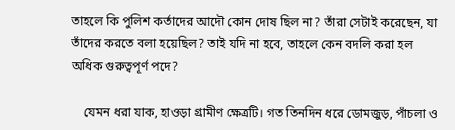তাহলে কি পুলিশ কর্তাদের আদৌ কোন দোষ ছিল না? তাঁরা সেটাই করেছেন, যা তাঁদের করতে বলা হয়েছিল? তাই যদি না হবে, তাহলে কেন বদলি করা হল অধিক গুরুত্বপূর্ণ পদে?

    যেমন ধরা যাক, হাওড়া গ্রামীণ ক্ষেত্রটি। গত তিনদিন ধরে ডোমজুড়, পাঁচলা ও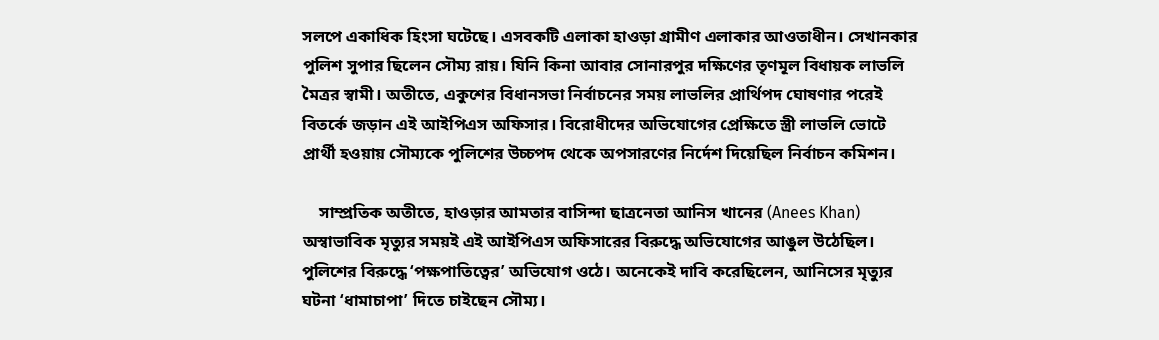সলপে একাধিক হিংসা ঘটেছে। এসবকটি এলাকা হাওড়া গ্রামীণ এলাকার আওতাধীন। সেখানকার পুলিশ সুপার ছিলেন সৌম্য রায়। যিনি কিনা আবার সোনারপুর দক্ষিণের তৃণমূল বিধায়ক লাভলি মৈত্রর স্বামী। অতীতে, একুশের বিধানসভা নির্বাচনের সময় লাভলির প্রার্থিপদ ঘোষণার পরেই বিতর্কে জড়ান এই আইপিএস অফিসার। বিরোধীদের অভিযোগের প্রেক্ষিতে স্ত্রী লাভলি ভোটে প্রার্থী হওয়ায় সৌম্যকে পুলিশের উচ্চপদ থেকে অপসারণের নির্দেশ দিয়েছিল নির্বাচন কমিশন।

    সাম্প্রতিক অতীতে, হাওড়ার আমতার বাসিন্দা ছাত্রনেতা আনিস খানের (Anees Khan) অস্বাভাবিক মৃত্যুর সময়ই এই আইপিএস অফিসারের বিরুদ্ধে অভিযোগের আঙুল উঠেছিল। পুলিশের বিরুদ্ধে ‘পক্ষপাতিত্বের’ অভিযোগ ওঠে। অনেকেই দাবি করেছিলেন, আনিসের মৃত্যুর ঘটনা ‘ধামাচাপা’ দিতে চাইছেন সৌম্য।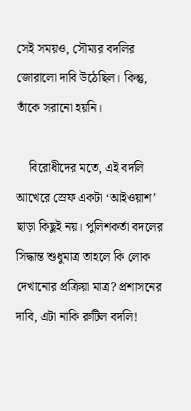সেই সময়ও, সৌম্যর বদলির জোরালো দাবি উঠেছিল। কিন্তু, তাঁকে সরানো হয়নি।

    বিরোধীদের মতে, এই বদলি আখেরে স্রেফ একটা ‘আইওয়াশ’ ছাড়া কিছুই নয়। পুলিশকর্তা বদলের সিদ্ধান্ত শুধুমাত্র তাহলে কি লোক দেখানোর প্রক্রিয়া মাত্র? প্রশাসনের দাবি, এটা নাকি রুটিল বদলি!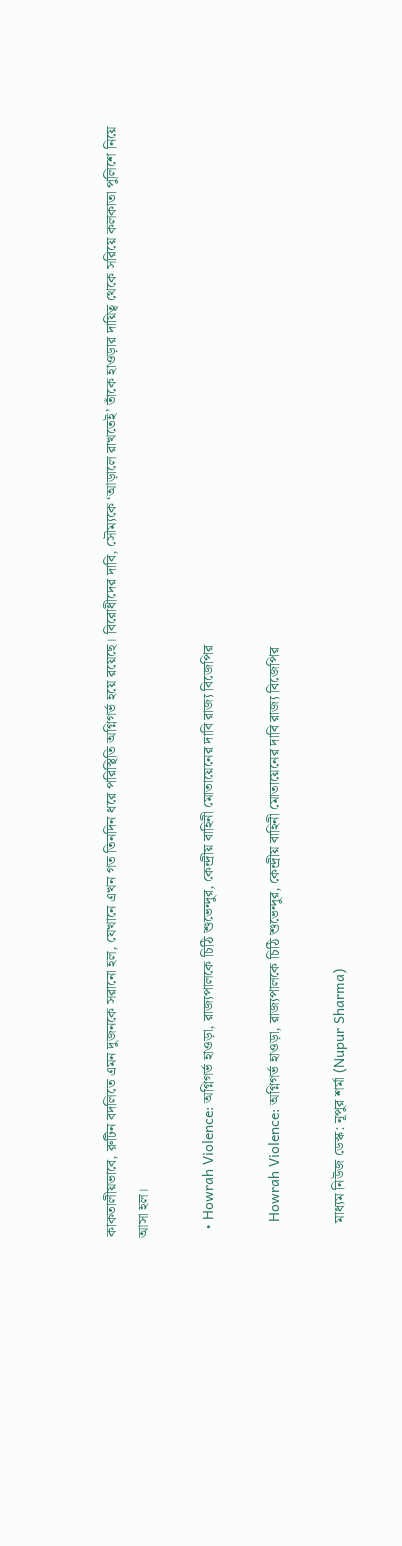কাকতালীয়ভাবে, রুটিন বদলিতে এমন দুজনকে সরানো হল, যেখানে এখন গত তিনদিন ধরে পরিস্থিতি অগ্নিগর্ভ হয়ে রয়েছে। বিরোধীদের দাবি, সৌম্যকে ‘আড়ালে রাখতেই’ তাঁকে হাওড়ার দায়িত্ব থেকে সরিয়ে কলকাতা পুলিশে নিয়ে আসা হল।

  • Howrah Violence: অগ্নিগর্ভ হাওড়া, রাজ্যপালকে চিঠি শুভেন্দুর, কেন্দ্রীয় বাহিনী মোতায়েনের দাবি রাজ্য বিজেপির

    Howrah Violence: অগ্নিগর্ভ হাওড়া, রাজ্যপালকে চিঠি শুভেন্দুর, কেন্দ্রীয় বাহিনী মোতায়েনের দাবি রাজ্য বিজেপির

    মাধ্যম নিউজ ডেস্ক: নূপুর শর্মা (Nupur Sharma)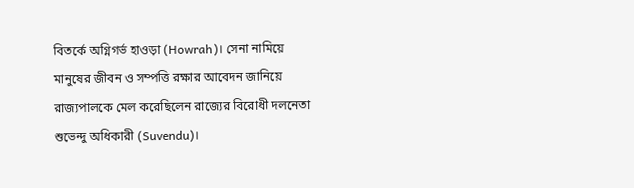বিতর্কে অগ্নিগর্ভ হাওড়া (Howrah)। সেনা নামিয়ে মানুষের জীবন ও সম্পত্তি রক্ষার আবেদন জানিয়ে রাজ্যপালকে মেল করেছিলেন রাজ্যের বিরোধী দলনেতা শুভেন্দু অধিকারী (Suvendu)।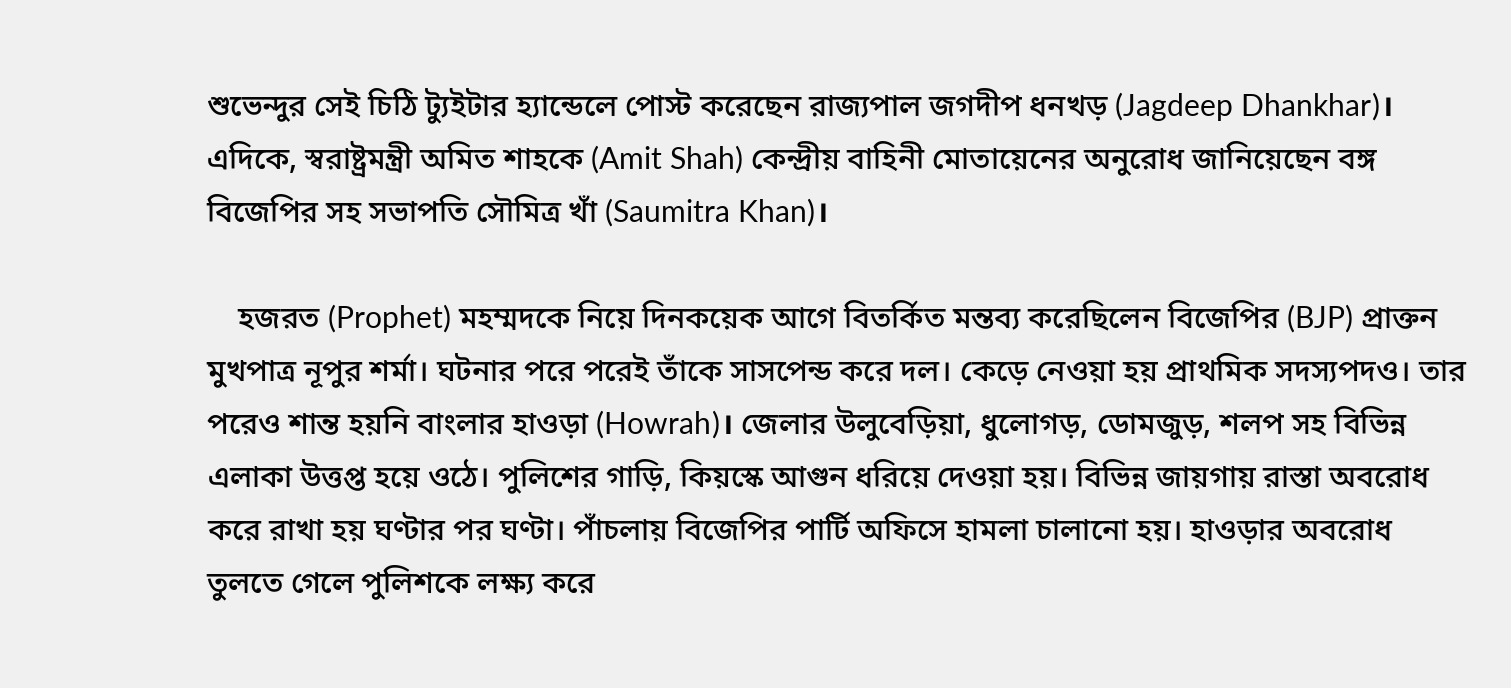শুভেন্দুর সেই চিঠি ট্যুইটার হ্যান্ডেলে পোস্ট করেছেন রাজ্যপাল জগদীপ ধনখড় (Jagdeep Dhankhar)। এদিকে, স্বরাষ্ট্রমন্ত্রী অমিত শাহকে (Amit Shah) কেন্দ্রীয় বাহিনী মোতায়েনের অনুরোধ জানিয়েছেন বঙ্গ বিজেপির সহ সভাপতি সৌমিত্র খাঁ (Saumitra Khan)।

    হজরত (Prophet) মহম্মদকে নিয়ে দিনকয়েক আগে বিতর্কিত মন্তব্য করেছিলেন বিজেপির (BJP) প্রাক্তন মুখপাত্র নূপুর শর্মা। ঘটনার পরে পরেই তাঁকে সাসপেন্ড করে দল। কেড়ে নেওয়া হয় প্রাথমিক সদস্যপদও। তার পরেও শান্ত হয়নি বাংলার হাওড়া (Howrah)। জেলার উলুবেড়িয়া, ধুলোগড়, ডোমজুড়, শলপ সহ বিভিন্ন এলাকা উত্তপ্ত হয়ে ওঠে। পুলিশের গাড়ি, কিয়স্কে আগুন ধরিয়ে দেওয়া হয়। বিভিন্ন জায়গায় রাস্তা অবরোধ করে রাখা হয় ঘণ্টার পর ঘণ্টা। পাঁচলায় বিজেপির পার্টি অফিসে হামলা চালানো হয়। হাওড়ার অবরোধ তুলতে গেলে পুলিশকে লক্ষ্য করে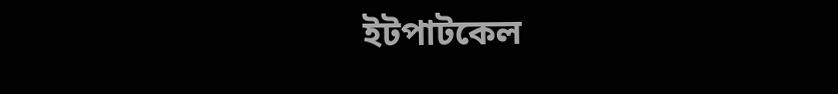ইটপাটকেল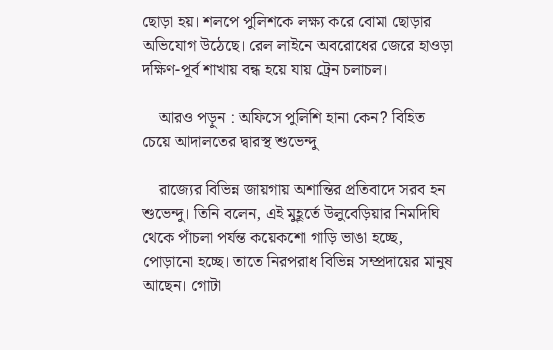ছোড়া হয়। শলপে পুলিশকে লক্ষ্য করে বোমা ছোড়ার অভিযোগ উঠেছে। রেল লাইনে অবরোধের জেরে হাওড়া দক্ষিণ-পূর্ব শাখায় বন্ধ হয়ে যায় ট্রেন চলাচল।

    আরও পড়ুন : অফিসে পুলিশি হানা কেন? বিহিত চেয়ে আদালতের দ্বারস্থ শুভেন্দু

    রাজ্যের বিভিন্ন জায়গায় অশান্তির প্রতিবাদে সরব হন শুভেন্দু। তিনি বলেন, এই মুহূর্তে উলুবেড়িয়ার নিমদিঘি থেকে পাঁচলা পর্যন্ত কয়েকশো গাড়ি ভাঙা হচ্ছে, পোড়ানো হচ্ছে। তাতে নিরপরাধ বিভিন্ন সম্প্রদায়ের মানুষ আছেন। গোটা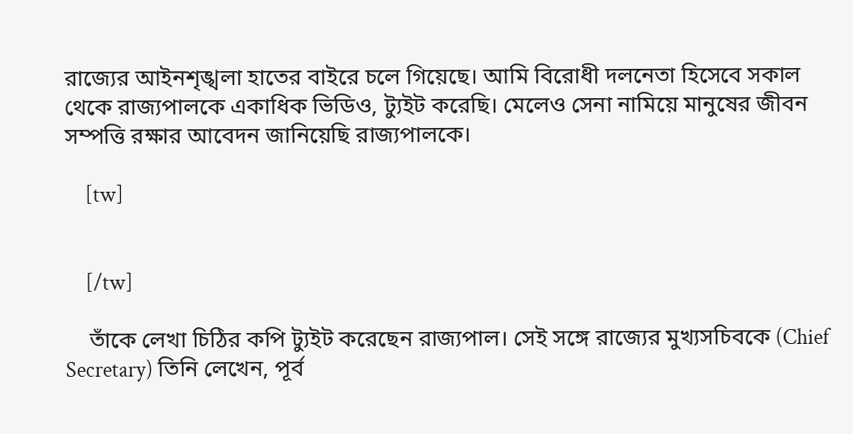রাজ্যের আইনশৃঙ্খলা হাতের বাইরে চলে গিয়েছে। আমি বিরোধী দলনেতা হিসেবে সকাল থেকে রাজ্যপালকে একাধিক ভিডিও, ট্যুইট করেছি। মেলেও সেনা নামিয়ে মানুষের জীবন সম্পত্তি রক্ষার আবেদন জানিয়েছি রাজ্যপালকে।

    [tw]


    [/tw]

    তাঁকে লেখা চিঠির কপি ট্যুইট করেছেন রাজ্যপাল। সেই সঙ্গে রাজ্যের মুখ্যসচিবকে (Chief Secretary) তিনি লেখেন, পূর্ব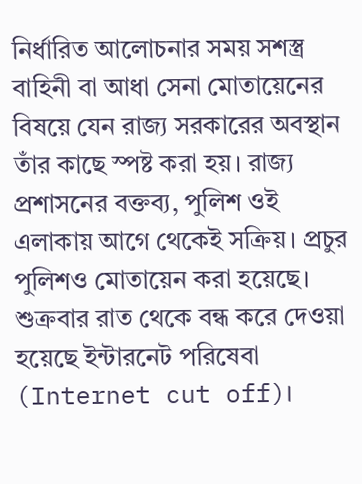নির্ধারিত আলোচনার সময় সশস্ত্র বাহিনী বা আধা সেনা মোতায়েনের বিষয়ে যেন রাজ্য সরকারের অবস্থান তাঁর কাছে স্পষ্ট করা হয়। রাজ্য প্রশাসনের বক্তব্য, পুলিশ ওই এলাকায় আগে থেকেই সক্রিয়। প্রচুর পুলিশও মোতায়েন করা হয়েছে। শুক্রবার রাত থেকে বন্ধ করে দেওয়া হয়েছে ইন্টারনেট পরিষেবা (Internet cut off)।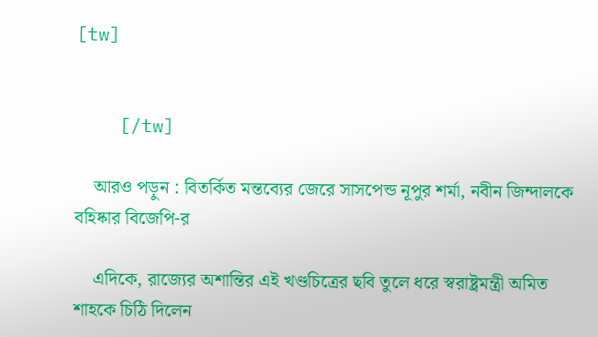[tw]


    [/tw]

    আরও পড়ুন : বিতর্কিত মন্তব্যের জেরে সাসপেন্ড নূপুর শর্মা, নবীন জিন্দালকে বহিষ্কার বিজেপি-র

    এদিকে, রাজ্যের অশান্তির এই খণ্ডচিত্রের ছবি তুলে ধরে স্বরাষ্ট্রমন্ত্রী অমিত শাহকে চিঠি দিলেন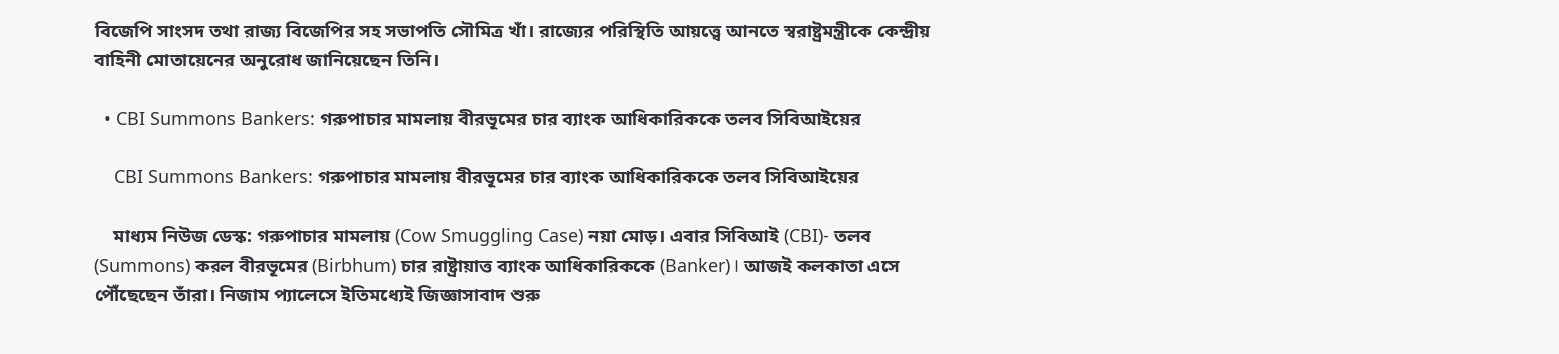বিজেপি সাংসদ তথা রাজ্য বিজেপির সহ সভাপতি সৌমিত্র খাঁ। রাজ্যের পরিস্থিতি আয়ত্ত্বে আনতে স্বরাষ্ট্রমন্ত্রীকে কেন্দ্রীয় বাহিনী মোতায়েনের অনুরোধ জানিয়েছেন তিনি।

  • CBI Summons Bankers: গরুপাচার মামলায় বীরভূমের চার ব্যাংক আধিকারিককে তলব সিবিআইয়ের

    CBI Summons Bankers: গরুপাচার মামলায় বীরভূমের চার ব্যাংক আধিকারিককে তলব সিবিআইয়ের

    মাধ্যম নিউজ ডেস্ক: গরুপাচার মামলায় (Cow Smuggling Case) নয়া মোড়। এবার সিবিআই (CBI)- তলব (Summons) করল বীরভূমের (Birbhum) চার রাষ্ট্রায়াত্ত ব্যাংক আধিকারিককে (Banker)। আজই কলকাতা এসে পৌঁছেছেন তাঁরা। নিজাম প্যালেসে ইতিমধ্যেই জিজ্ঞাসাবাদ শুরু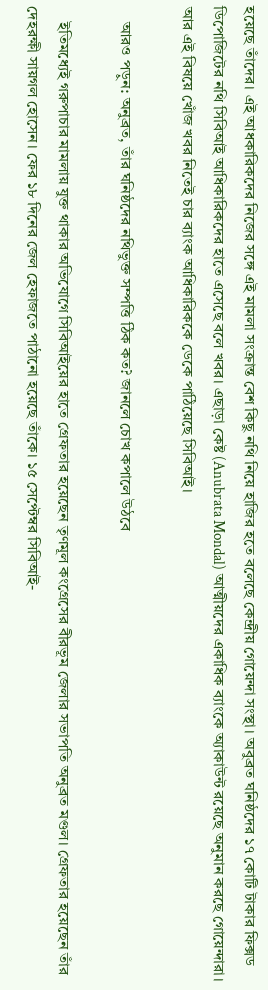হয়েছে তাঁদের। এই আধকারিকদের নিজের সঙ্গে এই মামলা সংক্রান্ত বেশ কিছু নথি নিয়ে হাজির হতে বলেছে কেন্দ্রীয় গোয়েন্দা সংস্থা। অবুব্রত ঘনিষ্ঠদের ১৭ কোটি টাকার ফিক্সড ডিপোজিটের নথি সিবিআই আধিকারিকদের হাতে এসেছে বলে খবর। এছাড়া কেষ্ট (Anubrata Mondal) আত্মীয়দের একাধিক ব্যাংকে অ্যাকাউন্ট রয়েছে অনুমান করছে গোয়েন্দারা। আর এই বিষয়ে খোঁজ খবর নিতেই চার ব্যাংক আধিকারিককে ডেকে পাঠিয়েছে সিবিআই।

    আরও পড়ুন: অনুব্রত, তাঁর ঘনিষ্ঠদের নথিভুক্ত সম্পত্তি ঠিক কত? জানলে চোখ কপালে উঠবে

    ইতিমধ্যেই গরুপাচার মামলায় যুক্ত থাকার অভিযোগে সিবিআইয়ের হাতে গ্রেফতার হয়েছেন তৃণমূল কংগ্রেসের বীরভূম জেলার সভাপতি অনুব্রত মণ্ডল। গ্রেফতার হয়েছেন তাঁর দেহরক্ষী সায়গল হোসেন। ফের ১৮ দিনের জেল হেফাজতে পাঠানো হয়েছে তাঁকে। ১৫ সেপ্টেম্বর সিবিআই-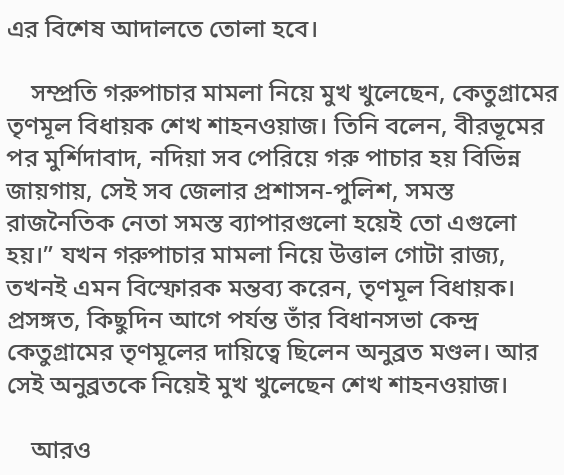এর বিশেষ আদালতে তোলা হবে।

    সম্প্রতি গরুপাচার মামলা নিয়ে মুখ খুলেছেন, কেতুগ্রামের তৃণমূল বিধায়ক শেখ শাহনওয়াজ। তিনি বলেন, বীরভূমের পর মুর্শিদাবাদ, নদিয়া সব পেরিয়ে গরু পাচার হয় বিভিন্ন জায়গায়, সেই সব জেলার প্রশাসন-পুলিশ, সমস্ত রাজনৈতিক নেতা সমস্ত ব্যাপারগুলো হয়েই তো এগুলো হয়।” যখন গরুপাচার মামলা নিয়ে উত্তাল গোটা রাজ্য, তখনই এমন বিস্ফোরক মন্তব্য করেন, তৃণমূল বিধায়ক। প্রসঙ্গত, কিছুদিন আগে পর্যন্ত তাঁর বিধানসভা কেন্দ্র কেতুগ্রামের তৃণমূলের দায়িত্বে ছিলেন অনুব্রত মণ্ডল। আর সেই অনুব্রতকে নিয়েই মুখ খুলেছেন শেখ শাহনওয়াজ।

    আরও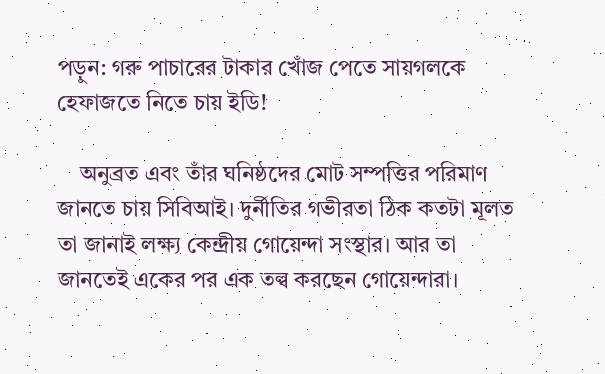পড়ুন: গরু পাচারের টাকার খোঁজ পেতে সায়গলকে হেফাজতে নিতে চায় ইডি!

    অনুব্রত এবং তাঁর ঘনিষ্ঠদের মোট সম্পত্তির পরিমাণ জানতে চায় সিবিআই। দুর্নীতির গভীরতা ঠিক কতটা মূলত তা জানাই লক্ষ্য কেন্দ্রীয় গোয়েন্দা সংস্থার। আর তা জানতেই একের পর এক তল্ব করছেন গোয়েন্দারা।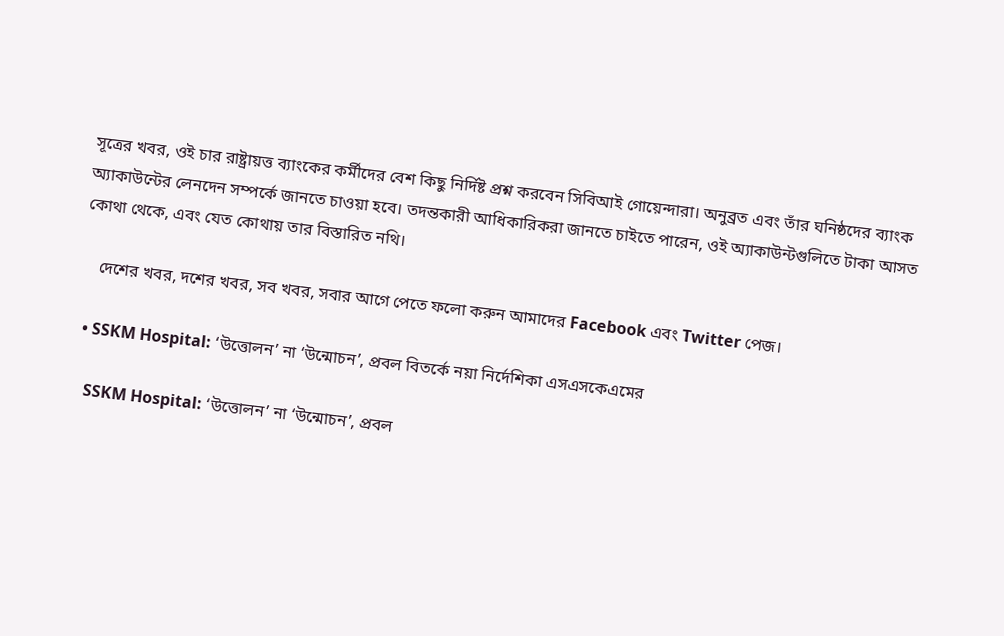সূত্রের খবর, ওই চার রাষ্ট্রায়ত্ত ব্যাংকের কর্মীদের বেশ কিছু নির্দিষ্ট প্রশ্ন করবেন সিবিআই গোয়েন্দারা। অনুব্রত এবং তাঁর ঘনিষ্ঠদের ব্যাংক অ্যাকাউন্টের লেনদেন সম্পর্কে জানতে চাওয়া হবে। তদন্তকারী আধিকারিকরা জানতে চাইতে পারেন, ওই অ্যাকাউন্টগুলিতে টাকা আসত কোথা থেকে, এবং যেত কোথায় তার বিস্তারিত নথি।

    দেশের খবর, দশের খবর, সব খবর, সবার আগে পেতে ফলো করুন আমাদের Facebook এবং Twitter পেজ।

  • SSKM Hospital: ‘উত্তোলন’ না ‘উন্মোচন’, প্রবল বিতর্কে নয়া নির্দেশিকা এসএসকেএমের

    SSKM Hospital: ‘উত্তোলন’ না ‘উন্মোচন’, প্রবল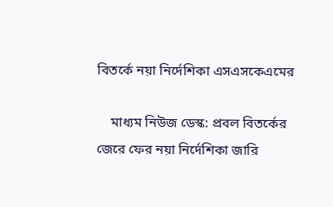বিতর্কে নয়া নির্দেশিকা এসএসকেএমের

    মাধ্যম নিউজ ডেস্ক: প্রবল বিতর্কের জেরে ফের নয়া নির্দেশিকা জারি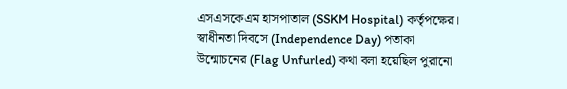এসএসকেএম হাসপাতাল (SSKM Hospital) কর্তৃপক্ষের। স্বাধীনতা দিবসে (Independence Day) পতাকা উন্মোচনের (Flag Unfurled) কথা বলা হয়েছিল পুরানো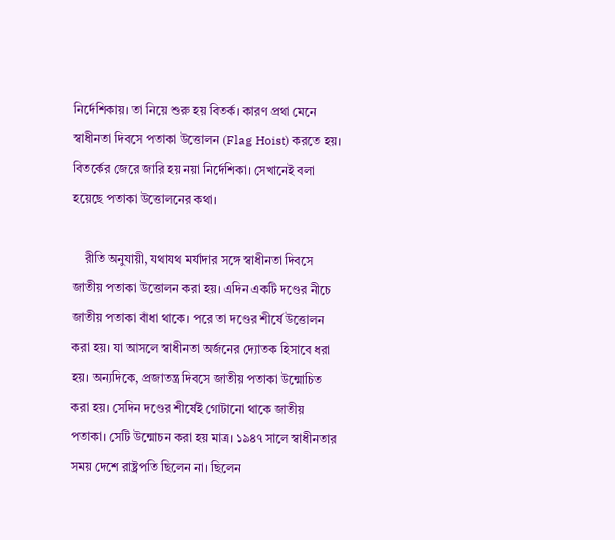নির্দেশিকায়। তা নিয়ে শুরু হয় বিতর্ক। কারণ প্রথা মেনে স্বাধীনতা দিবসে পতাকা উত্তোলন (Flag Hoist) করতে হয়। বিতর্কের জেরে জারি হয় নয়া নির্দেশিকা। সেখানেই বলা হয়েছে পতাকা উত্তোলনের কথা।

    রীতি অনুযায়ী, যথাযথ মর্যাদার সঙ্গে স্বাধীনতা দিবসে জাতীয় পতাকা উত্তোলন করা হয়। এদিন একটি দণ্ডের নীচে জাতীয় পতাকা বাঁধা থাকে। পরে তা দণ্ডের শীর্ষে উত্তোলন করা হয়। যা আসলে স্বাধীনতা অর্জনের দ্যোতক হিসাবে ধরা হয়। অন্যদিকে, প্রজাতন্ত্র দিবসে জাতীয় পতাকা উন্মোচিত করা হয়। সেদিন দণ্ডের শীর্ষেই গোটানো থাকে জাতীয় পতাকা। সেটি উন্মোচন করা হয় মাত্র। ১৯৪৭ সালে স্বাধীনতার সময় দেশে রাষ্ট্রপতি ছিলেন না। ছিলেন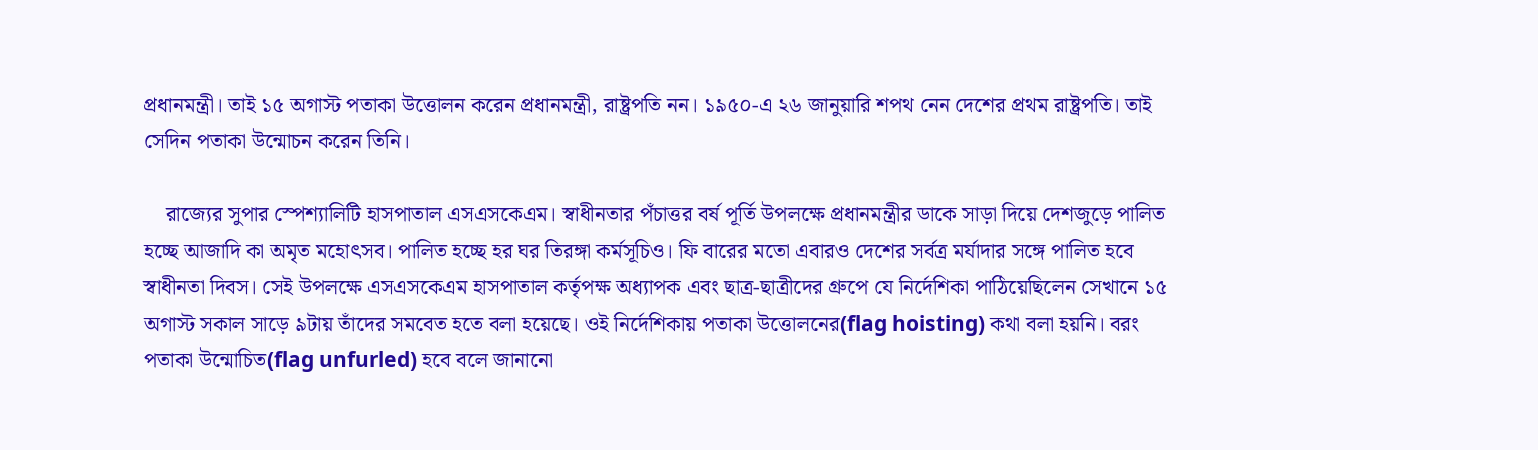প্রধানমন্ত্রী। তাই ১৫ অগাস্ট পতাকা উত্তোলন করেন প্রধানমন্ত্রী, রাষ্ট্রপতি নন। ১৯৫০-এ ২৬ জানুয়ারি শপথ নেন দেশের প্রথম রাষ্ট্রপতি। তাই সেদিন পতাকা উন্মোচন করেন তিনি।

    রাজ্যের সুপার স্পেশ্যালিটি হাসপাতাল এসএসকেএম। স্বাধীনতার পঁচাত্তর বর্ষ পূর্তি উপলক্ষে প্রধানমন্ত্রীর ডাকে সাড়া দিয়ে দেশজুড়ে পালিত হচ্ছে আজাদি কা অমৃত মহোৎসব। পালিত হচ্ছে হর ঘর তিরঙ্গা কর্মসূচিও। ফি বারের মতো এবারও দেশের সর্বত্র মর্যাদার সঙ্গে পালিত হবে স্বাধীনতা দিবস। সেই উপলক্ষে এসএসকেএম হাসপাতাল কর্তৃপক্ষ অধ্যাপক এবং ছাত্র-ছাত্রীদের গ্রুপে যে নির্দেশিকা পাঠিয়েছিলেন সেখানে ১৫ অগাস্ট সকাল সাড়ে ৯টায় তাঁদের সমবেত হতে বলা হয়েছে। ওই নির্দেশিকায় পতাকা উত্তোলনের(flag hoisting) কথা বলা হয়নি। বরং পতাকা উন্মোচিত(flag unfurled) হবে বলে জানানো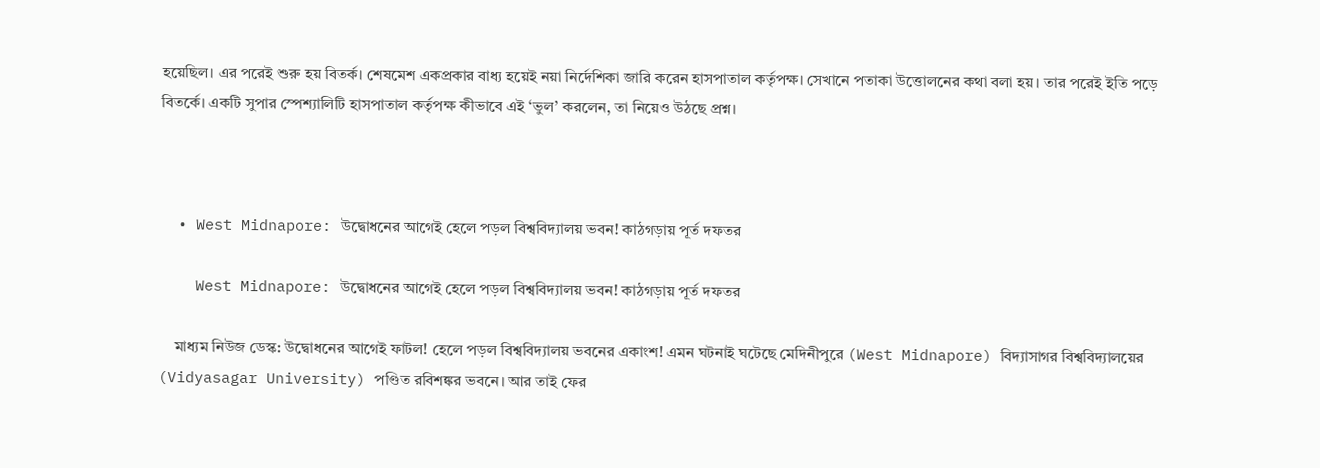হয়েছিল। এর পরেই শুরু হয় বিতর্ক। শেষমেশ একপ্রকার বাধ্য হয়েই নয়া নির্দেশিকা জারি করেন হাসপাতাল কর্তৃপক্ষ। সেখানে পতাকা উত্তোলনের কথা বলা হয়। তার পরেই ইতি পড়ে বিতর্কে। একটি সুপার স্পেশ্যালিটি হাসপাতাল কর্তৃপক্ষ কীভাবে এই ‘ভুল’ করলেন, তা নিয়েও উঠছে প্রশ্ন।



  • West Midnapore: উদ্বোধনের আগেই হেলে পড়ল বিশ্ববিদ্যালয় ভবন! কাঠগড়ায় পূর্ত দফতর

    West Midnapore: উদ্বোধনের আগেই হেলে পড়ল বিশ্ববিদ্যালয় ভবন! কাঠগড়ায় পূর্ত দফতর

    মাধ্যম নিউজ ডেস্ক: উদ্বোধনের আগেই ফাটল! হেলে পড়ল বিশ্ববিদ্যালয় ভবনের একাংশ! এমন ঘটনাই ঘটেছে মেদিনীপুরে (West Midnapore) বিদ্যাসাগর বিশ্ববিদ্যালয়ের (Vidyasagar University) পণ্ডিত রবিশঙ্কর ভবনে। আর তাই ফের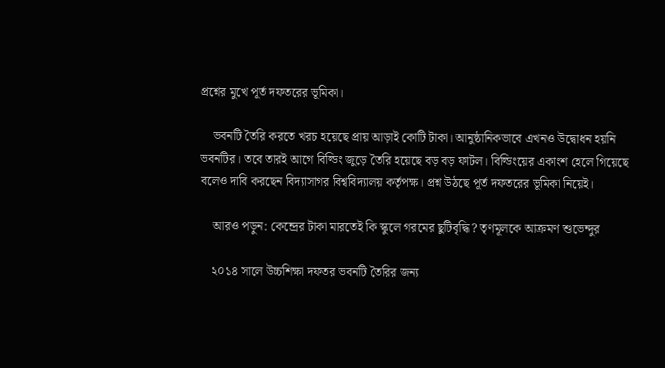প্রশ্নের মুখে পূর্ত দফতরের ভূমিকা।

    ভবনটি তৈরি করতে খরচ হয়েছে প্রায় আড়াই কোটি টাকা। আনুষ্ঠানিকভাবে এখনও উদ্বোধন হয়নি ভবনটির। তবে তারই আগে বিল্ডিং জুড়ে তৈরি হয়েছে বড় বড় ফাটল। বিল্ডিংয়ের একাংশ হেলে গিয়েছে বলেও দাবি করছেন বিদ্যাসাগর বিশ্ববিদ্যালয় কর্তৃপক্ষ। প্রশ্ন উঠছে পূর্ত দফতরের ভূমিকা নিয়েই।

    আরও পড়ুন: কেন্দ্রের টাকা মারতেই কি স্কুলে গরমের ছুটিবৃদ্ধি? তৃণমূলকে আক্রমণ শুভেন্দুর

    ২০১৪ সালে উচ্চশিক্ষা দফতর ভবনটি তৈরির জন্য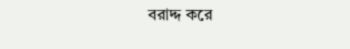বরাদ্দ করে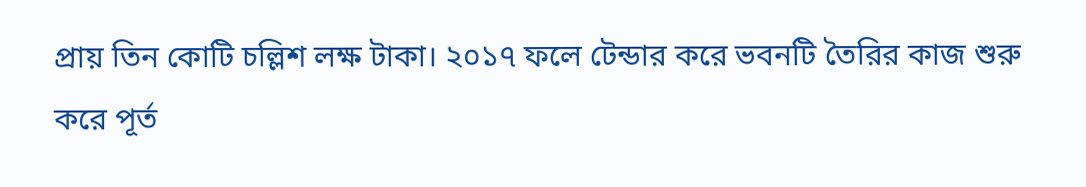প্রায় তিন কোটি চল্লিশ লক্ষ টাকা। ২০১৭ ফলে টেন্ডার করে ভবনটি তৈরির কাজ শুরু করে পূর্ত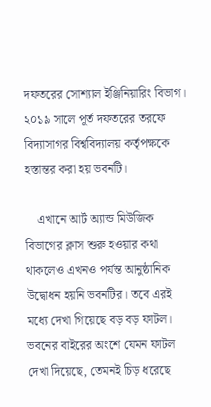দফতরের সোশ্যাল ইঞ্জিনিয়ারিং বিভাগ। ২০১৯ সালে পূর্ত দফতরের তরফে বিদ্যাসাগর বিশ্ববিদ্যালয় কর্তৃপক্ষকে হস্তান্তর করা হয় ভবনটি।

    এখানে আর্ট অ্যান্ড মিউজিক বিভাগের ক্লাস শুরু হওয়ার কথা থাকলেও এখনও পর্যন্ত আনুষ্ঠানিক উদ্বোধন হয়নি ভবনটির। তবে এরই মধ্যে দেখা গিয়েছে বড় বড় ফাটল। ভবনের বাইরের অংশে যেমন ফাটল দেখা দিয়েছে, তেমনই চিড় ধরেছে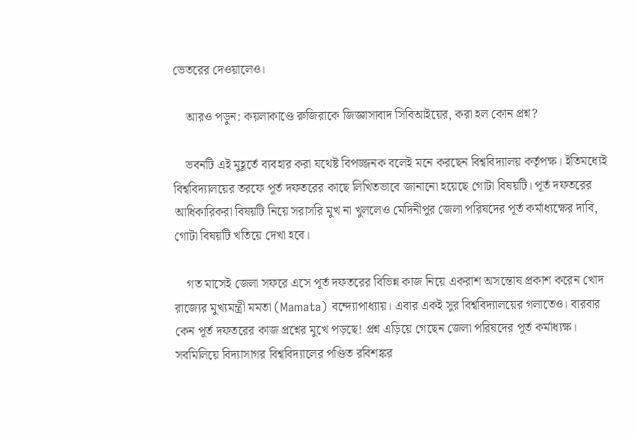ভেতরের দেওয়ালেও।

    আরও পড়ুন: কয়লাকাণ্ডে রুজিরাকে জিজ্ঞাসাবাদ সিবিআইয়ের, করা হল কোন প্রশ্ন?

    ভবনটি এই মুহূর্তে ব্যবহার করা যথেষ্ট বিপজ্জনক বলেই মনে করছেন বিশ্ববিদ্যালয় কর্তৃপক্ষ। ইতিমধ্যেই বিশ্ববিদ্যালয়ের তরফে পূর্ত দফতরের কাছে লিখিতভাবে জানানো হয়েছে গোটা বিষয়টি। পূর্ত দফতরের আধিকারিকরা বিষয়টি নিয়ে সরাসরি মুখ না খুললেও মেদিনীপুর জেলা পরিষদের পূর্ত কর্মাধ্যক্ষের দাবি, গোটা বিষয়টি খতিয়ে দেখা হবে।

    গত মাসেই জেলা সফরে এসে পূর্ত দফতরের বিভিন্ন কাজ নিয়ে একরাশ অসন্তোষ প্রকাশ করেন খোদ রাজ্যের মুখ্যমন্ত্রী মমতা (Mamata) বন্দ্যোপাধ্যায়। এবার একই সুর বিশ্ববিদ্যালয়ের গলাতেও। বারবার কেন পূর্ত দফতরের কাজ প্রশ্নের মুখে পড়ছে! প্রশ্ন এড়িয়ে গেছেন জেলা পরিষদের পূর্ত কর্মাধ্যক্ষ। সবমিলিয়ে বিদ্যাসাগর বিশ্ববিদ্যালের পণ্ডিত রবিশঙ্কর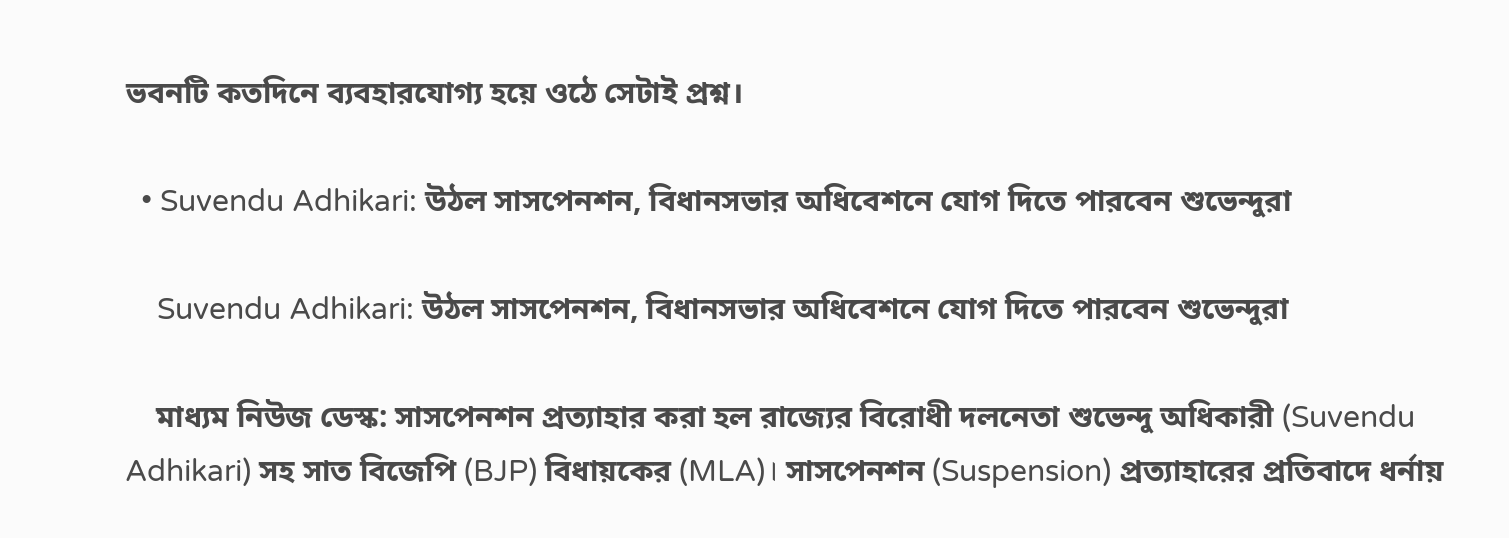ভবনটি কতদিনে ব্যবহারযোগ্য হয়ে ওঠে সেটাই প্রশ্ন।

  • Suvendu Adhikari: উঠল সাসপেনশন, বিধানসভার অধিবেশনে যোগ দিতে পারবেন শুভেন্দুরা

    Suvendu Adhikari: উঠল সাসপেনশন, বিধানসভার অধিবেশনে যোগ দিতে পারবেন শুভেন্দুরা

    মাধ্যম নিউজ ডেস্ক: সাসপেনশন প্রত্যাহার করা হল রাজ্যের বিরোধী দলনেতা শুভেন্দু অধিকারী (Suvendu Adhikari) সহ সাত বিজেপি (BJP) বিধায়কের (MLA)। সাসপেনশন (Suspension) প্রত্যাহারের প্রতিবাদে ধর্নায়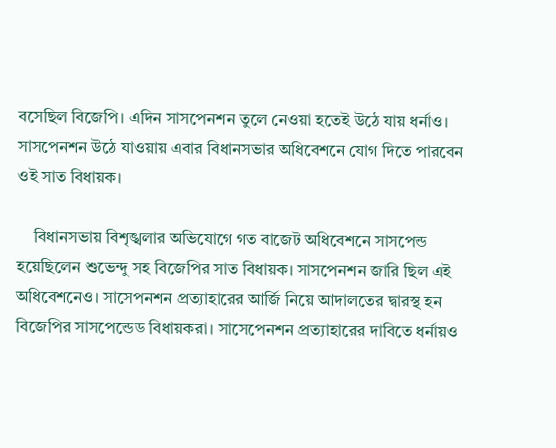বসেছিল বিজেপি। এদিন সাসপেনশন তুলে নেওয়া হতেই উঠে যায় ধর্নাও। সাসপেনশন উঠে যাওয়ায় এবার বিধানসভার অধিবেশনে যোগ দিতে পারবেন ওই সাত বিধায়ক।

    বিধানসভায় বিশৃঙ্খলার অভিযোগে গত বাজেট অধিবেশনে সাসপেন্ড হয়েছিলেন শুভেন্দু সহ বিজেপির সাত বিধায়ক। সাসপেনশন জারি ছিল এই অধিবেশনেও। সাসেপনশন প্রত্যাহারের আর্জি নিয়ে আদালতের দ্বারস্থ হন বিজেপির সাসপেন্ডেড বিধায়করা। সাসেপেনশন প্রত্যাহারের দাবিতে ধর্নায়ও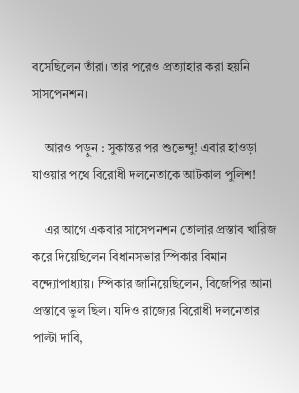বসেছিলেন তাঁরা। তার পরেও প্রত্যাহার করা হয়নি সাসপেনশন।

    আরও পড়ুন : সুকান্তর পর শুভেন্দু! এবার হাওড়া যাওয়ার পথে বিরোধী দলনেতাকে আটকাল পুলিশ!

    এর আগে একবার সাসেপনশন তোলার প্রস্তাব খারিজ করে দিয়েছিলেন বিধানসভার স্পিকার বিমান বন্দ্যোপাধ্যায়। স্পিকার জানিয়েছিলেন, বিজেপির আনা প্রস্তাবে ভুল ছিল। যদিও রাজ্যের বিরোধী দলনেতার পাল্টা দাবি,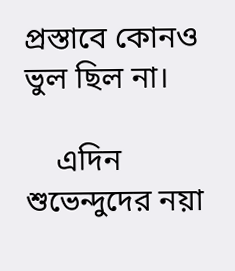প্রস্তাবে কোনও ভুল ছিল না।

    এদিন শুভেন্দুদের নয়া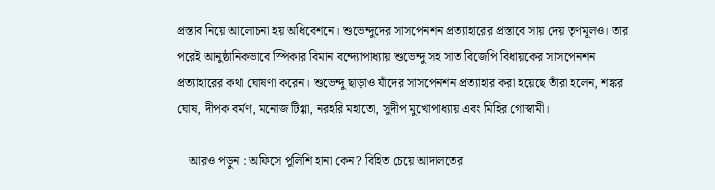প্রস্তাব নিয়ে আলোচনা হয় অধিবেশনে। শুভেন্দুদের সাসপেনশন প্রত্যাহারের প্রস্তাবে সায় দেয় তৃণমূলও। তার পরেই আনুষ্ঠানিকভাবে স্পিকার বিমান বন্দ্যোপাধ্যায় শুভেন্দু সহ সাত বিজেপি বিধায়কের সাসপেনশন প্রত্যাহারের কথা ঘোষণা করেন। শুভেন্দু ছাড়াও যাঁদের সাসপেনশন প্রত্যাহার করা হয়েছে তাঁরা হলেন, শঙ্কর ঘোষ, দীপক বর্মণ, মনোজ টিগ্গা, নরহরি মহাতো, সুদীপ মুখোপাধ্যায় এবং মিহির গোস্বামী।

    আরও পড়ুন : অফিসে পুলিশি হানা কেন? বিহিত চেয়ে আদালতের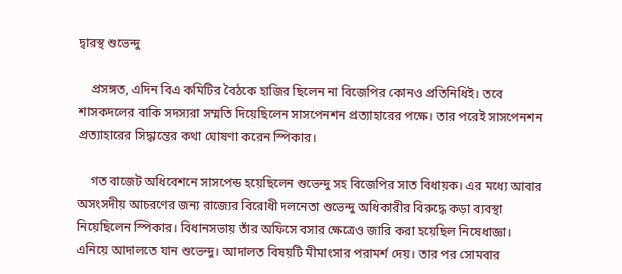দ্বারস্থ শুভেন্দু

    প্রসঙ্গত, এদিন বিএ কমিটির বৈঠকে হাজির ছিলেন না বিজেপির কোনও প্রতিনিধিই। তবে শাসকদলের বাকি সদস্যরা সম্মতি দিয়েছিলেন সাসপেনশন প্রত্যাহারের পক্ষে। তার পরেই সাসপেনশন প্রত্যাহারের সিদ্ধান্তের কথা ঘোষণা করেন স্পিকার।

    গত বাজেট অধিবেশনে সাসপেন্ড হয়েছিলেন শুভেন্দু সহ বিজেপির সাত বিধায়ক। এর মধ্যে আবার অসংসদীয় আচরণের জন্য রাজ্যের বিরোধী দলনেতা শুভেন্দু অধিকারীর বিরুদ্ধে কড়া ব্যবস্থা নিয়েছিলেন স্পিকার। বিধানসভায় তাঁর অফিসে বসার ক্ষেত্রেও জারি করা হয়েছিল নিষেধাজ্ঞা। এনিয়ে আদালতে যান শুভেন্দু। আদালত বিষয়টি মীমাংসার পরামর্শ দেয়। তার পর সোমবার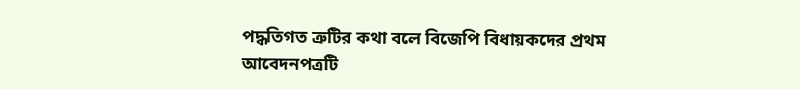পদ্ধতিগত ত্রুটির কথা বলে বিজেপি বিধায়কদের প্রথম আবেদনপত্রটি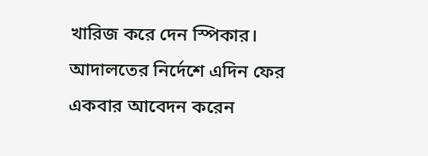খারিজ করে দেন স্পিকার। আদালতের নির্দেশে এদিন ফের একবার আবেদন করেন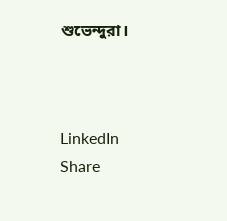শুভেন্দুরা।



LinkedIn
Share